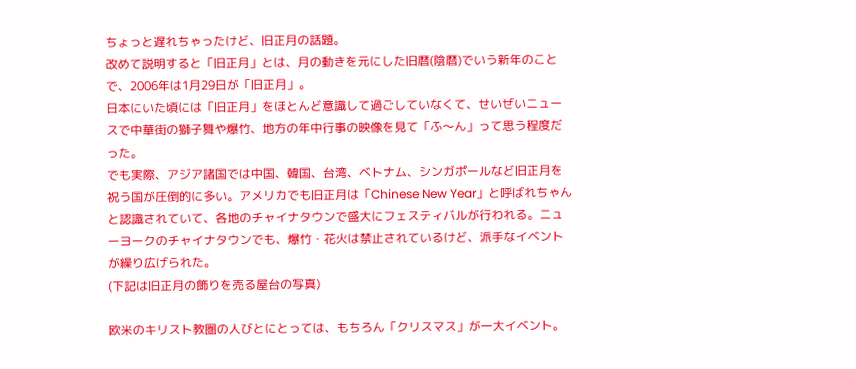ちょっと遅れちゃったけど、旧正月の話題。
改めて説明すると「旧正月」とは、月の動きを元にした旧暦(陰暦)でいう新年のことで、2006年は1月29日が「旧正月」。
日本にいた頃には「旧正月」をほとんど意識して過ごしていなくて、せいぜいニュースで中華街の獅子舞や爆竹、地方の年中行事の映像を見て「ふ〜ん」って思う程度だった。
でも実際、アジア諸国では中国、韓国、台湾、ベトナム、シンガポールなど旧正月を祝う国が圧倒的に多い。アメリカでも旧正月は「Chinese New Year」と呼ばれちゃんと認識されていて、各地のチャイナタウンで盛大にフェスティバルが行われる。ニューヨークのチャイナタウンでも、爆竹・花火は禁止されているけど、派手なイベントが繰り広げられた。
(下記は旧正月の飾りを売る屋台の写真)

欧米のキリスト教圏の人びとにとっては、もちろん「クリスマス」が一大イベント。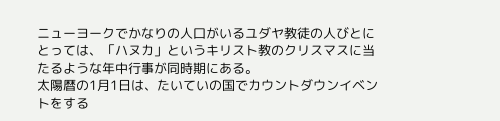ニューヨークでかなりの人口がいるユダヤ教徒の人びとにとっては、「ハヌカ」というキリスト教のクリスマスに当たるような年中行事が同時期にある。
太陽暦の1月1日は、たいていの国でカウントダウンイベントをする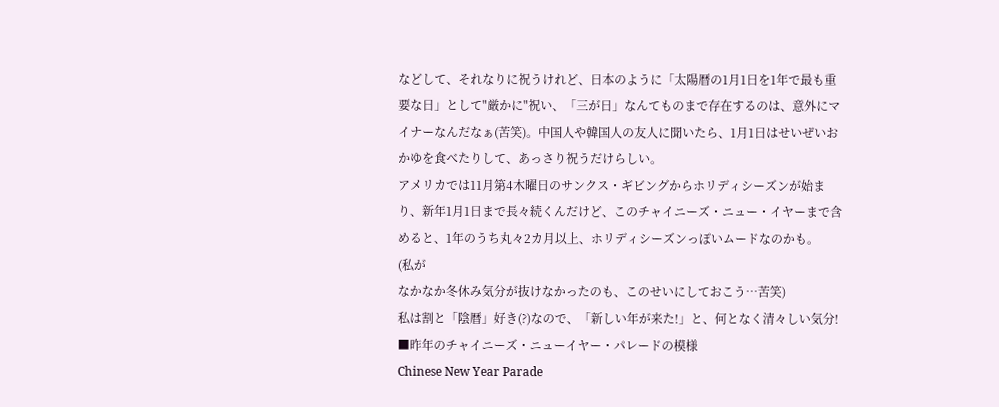などして、それなりに祝うけれど、日本のように「太陽暦の1月1日を1年で最も重要な日」として"厳かに"祝い、「三が日」なんてものまで存在するのは、意外にマイナーなんだなぁ(苦笑)。中国人や韓国人の友人に聞いたら、1月1日はせいぜいおかゆを食べたりして、あっさり祝うだけらしい。
アメリカでは11月第4木曜日のサンクス・ギビングからホリディシーズンが始まり、新年1月1日まで長々続くんだけど、このチャイニーズ・ニュー・イヤーまで含めると、1年のうち丸々2カ月以上、ホリディシーズンっぽいムードなのかも。
(私が
なかなか冬休み気分が抜けなかったのも、このせいにしておこう…苦笑)
私は割と「陰暦」好き(?)なので、「新しい年が来た!」と、何となく清々しい気分!
■昨年のチャイニーズ・ニューイヤー・パレードの模様
Chinese New Year Parade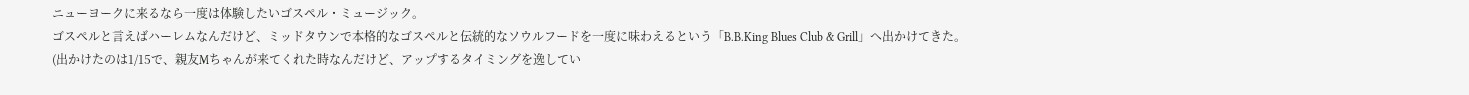ニューヨークに来るなら一度は体験したいゴスペル・ミュージック。
ゴスペルと言えばハーレムなんだけど、ミッドタウンで本格的なゴスペルと伝統的なソウルフードを一度に味わえるという「B.B.King Blues Club & Grill」へ出かけてきた。
(出かけたのは1/15で、親友Mちゃんが来てくれた時なんだけど、アップするタイミングを逸してい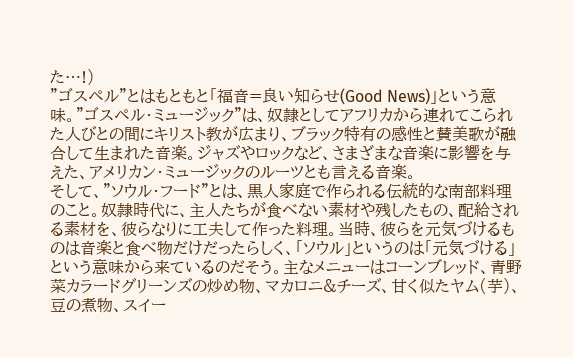た…!)
"ゴスペル"とはもともと「福音=良い知らせ(Good News)」という意味。"ゴスペル・ミュージック"は、奴隷としてアフリカから連れてこられた人びとの間にキリスト教が広まり、ブラック特有の感性と賛美歌が融合して生まれた音楽。ジャズやロックなど、さまざまな音楽に影響を与えた、アメリカン・ミュージックのルーツとも言える音楽。
そして、"ソウル・フード"とは、黒人家庭で作られる伝統的な南部料理のこと。奴隷時代に、主人たちが食べない素材や残したもの、配給される素材を、彼らなりに工夫して作った料理。当時、彼らを元気づけるものは音楽と食べ物だけだったらしく、「ソウル」というのは「元気づける」という意味から来ているのだそう。主なメニューはコーンブレッド、青野菜カラードグリーンズの炒め物、マカロニ&チーズ、甘く似たヤム(芋)、豆の煮物、スイー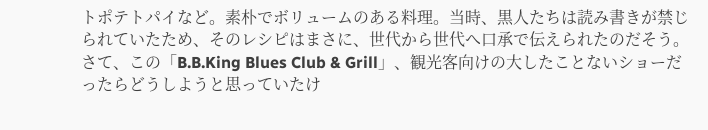トポテトパイなど。素朴でボリュームのある料理。当時、黒人たちは読み書きが禁じられていたため、そのレシピはまさに、世代から世代へ口承で伝えられたのだそう。
さて、この「B.B.King Blues Club & Grill」、観光客向けの大したことないショーだったらどうしようと思っていたけ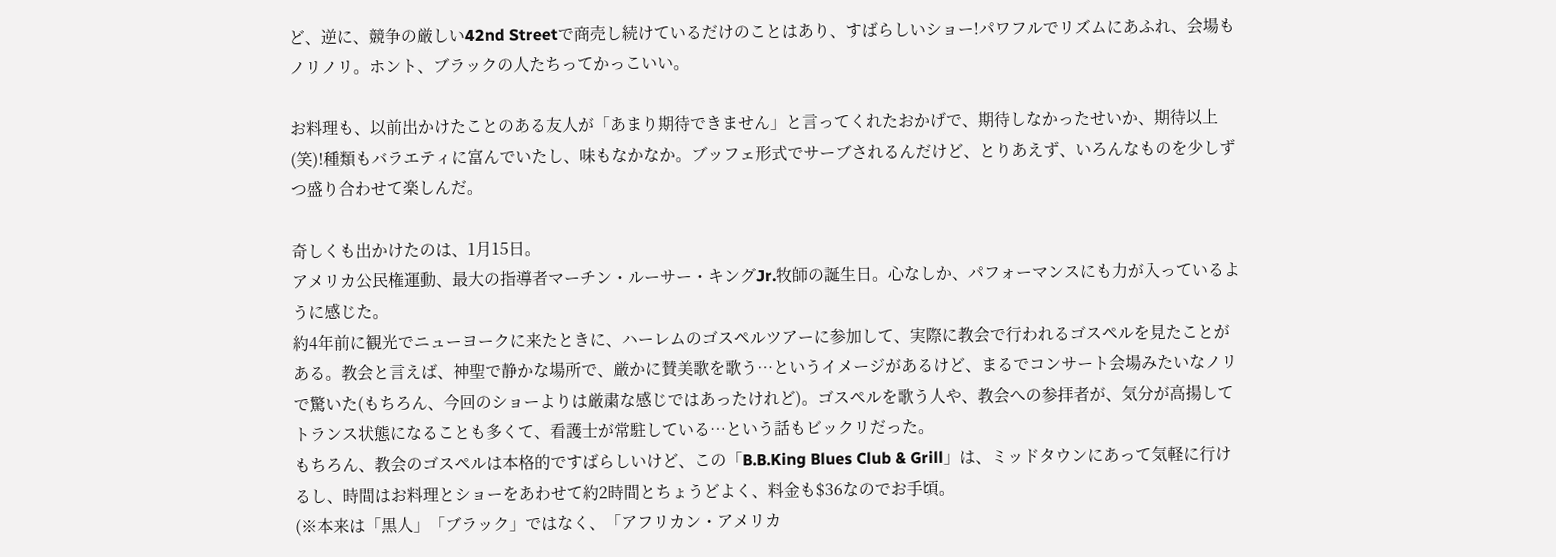ど、逆に、競争の厳しい42nd Streetで商売し続けているだけのことはあり、すばらしいショー!パワフルでリズムにあふれ、会場もノリノリ。ホント、ブラックの人たちってかっこいい。

お料理も、以前出かけたことのある友人が「あまり期待できません」と言ってくれたおかげで、期待しなかったせいか、期待以上(笑)!種類もバラエティに富んでいたし、味もなかなか。ブッフェ形式でサーブされるんだけど、とりあえず、いろんなものを少しずつ盛り合わせて楽しんだ。

奇しくも出かけたのは、1月15日。
アメリカ公民権運動、最大の指導者マーチン・ルーサー・キングJr.牧師の誕生日。心なしか、パフォーマンスにも力が入っているように感じた。
約4年前に観光でニューヨークに来たときに、ハーレムのゴスペルツアーに参加して、実際に教会で行われるゴスペルを見たことがある。教会と言えば、神聖で静かな場所で、厳かに賛美歌を歌う…というイメージがあるけど、まるでコンサート会場みたいなノリで驚いた(もちろん、今回のショーよりは厳粛な感じではあったけれど)。ゴスペルを歌う人や、教会への参拝者が、気分が高揚してトランス状態になることも多くて、看護士が常駐している…という話もビックリだった。
もちろん、教会のゴスペルは本格的ですばらしいけど、この「B.B.King Blues Club & Grill」は、ミッドタウンにあって気軽に行けるし、時間はお料理とショーをあわせて約2時間とちょうどよく、料金も$36なのでお手頃。
(※本来は「黒人」「ブラック」ではなく、「アフリカン・アメリカ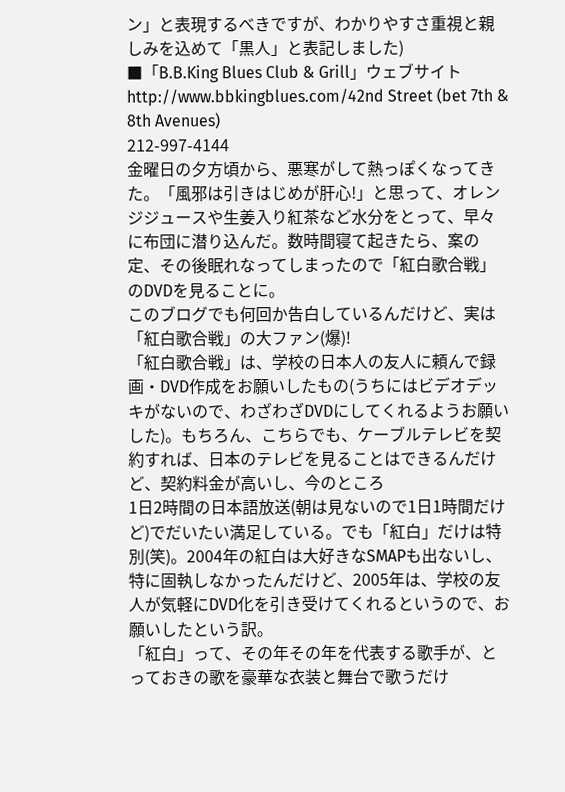ン」と表現するべきですが、わかりやすさ重視と親しみを込めて「黒人」と表記しました)
■「B.B.King Blues Club & Grill」ウェブサイト
http://www.bbkingblues.com/42nd Street (bet 7th & 8th Avenues)
212-997-4144
金曜日の夕方頃から、悪寒がして熱っぽくなってきた。「風邪は引きはじめが肝心!」と思って、オレンジジュースや生姜入り紅茶など水分をとって、早々に布団に潜り込んだ。数時間寝て起きたら、案の定、その後眠れなってしまったので「紅白歌合戦」のDVDを見ることに。
このブログでも何回か告白しているんだけど、実は「紅白歌合戦」の大ファン(爆)!
「紅白歌合戦」は、学校の日本人の友人に頼んで録画・DVD作成をお願いしたもの(うちにはビデオデッキがないので、わざわざDVDにしてくれるようお願いした)。もちろん、こちらでも、ケーブルテレビを契約すれば、日本のテレビを見ることはできるんだけど、契約料金が高いし、今のところ
1日2時間の日本語放送(朝は見ないので1日1時間だけど)でだいたい満足している。でも「紅白」だけは特別(笑)。2004年の紅白は大好きなSMAPも出ないし、特に固執しなかったんだけど、2005年は、学校の友人が気軽にDVD化を引き受けてくれるというので、お願いしたという訳。
「紅白」って、その年その年を代表する歌手が、とっておきの歌を豪華な衣装と舞台で歌うだけ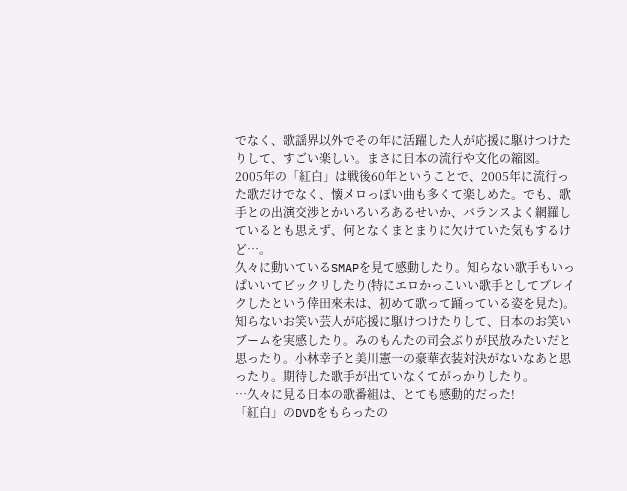でなく、歌謡界以外でその年に活躍した人が応援に駆けつけたりして、すごい楽しい。まさに日本の流行や文化の縮図。
2005年の「紅白」は戦後60年ということで、2005年に流行った歌だけでなく、懐メロっぽい曲も多くて楽しめた。でも、歌手との出演交渉とかいろいろあるせいか、バランスよく網羅しているとも思えず、何となくまとまりに欠けていた気もするけど…。
久々に動いているSMAPを見て感動したり。知らない歌手もいっぱいいてビックリしたり(特にエロかっこいい歌手としてブレイクしたという倖田來未は、初めて歌って踊っている姿を見た)。知らないお笑い芸人が応援に駆けつけたりして、日本のお笑いブームを実感したり。みのもんたの司会ぶりが民放みたいだと思ったり。小林幸子と美川憲一の豪華衣装対決がないなあと思ったり。期待した歌手が出ていなくてがっかりしたり。
…久々に見る日本の歌番組は、とても感動的だった!
「紅白」のDVDをもらったの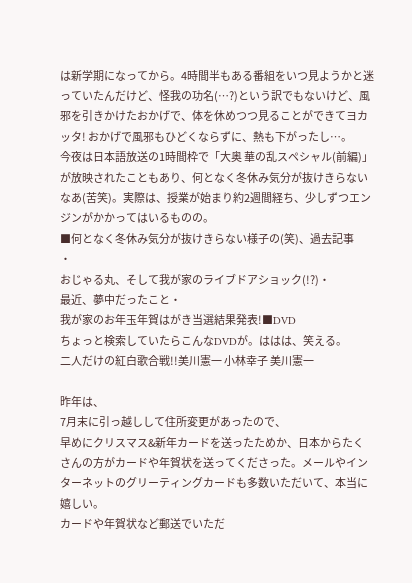は新学期になってから。4時間半もある番組をいつ見ようかと迷っていたんだけど、怪我の功名(…?)という訳でもないけど、風邪を引きかけたおかげで、体を休めつつ見ることができてヨカッタ! おかげで風邪もひどくならずに、熱も下がったし…。
今夜は日本語放送の1時間枠で「大奥 華の乱スペシャル(前編)」が放映されたこともあり、何となく冬休み気分が抜けきらないなあ(苦笑)。実際は、授業が始まり約2週間経ち、少しずつエンジンがかかってはいるものの。
■何となく冬休み気分が抜けきらない様子の(笑)、過去記事
・
おじゃる丸、そして我が家のライブドアショック(!?)・
最近、夢中だったこと・
我が家のお年玉年賀はがき当選結果発表!■DVD
ちょっと検索していたらこんなDVDが。ははは、笑える。
二人だけの紅白歌合戦!!美川憲一 小林幸子 美川憲一

昨年は、
7月末に引っ越しして住所変更があったので、
早めにクリスマス&新年カードを送ったためか、日本からたくさんの方がカードや年賀状を送ってくださった。メールやインターネットのグリーティングカードも多数いただいて、本当に嬉しい。
カードや年賀状など郵送でいただ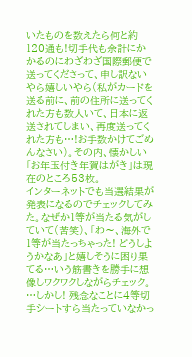いたものを数えたら何と約120通も!切手代も余計にかかるのにわざわざ国際郵便で送ってくださって、申し訳ないやら嬉しいやら(私がカードを送る前に、前の住所に送ってくれた方も数人いて、日本に返送されてしまい、再度送ってくれた方も…!お手数かけてごめんなさい)。その内、懐かしい「お年玉付き年賀はがき」は現在のところ53枚。
インターネットでも当選結果が発表になるのでチェックしてみた。なぜか1等が当たる気がしていて(苦笑)、「わ〜、海外で1等が当たっちゃった! どうしようかなあ」と嬉しそうに困り果てる…いう筋書きを勝手に想像しワクワクしながらチェック。
…しかし! 残念なことに4等切手シートすら当たっていなかっ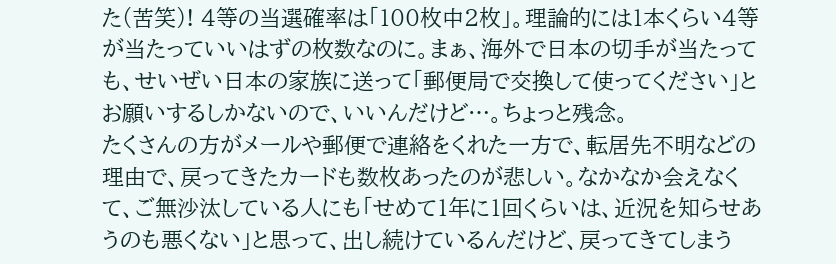た(苦笑)! 4等の当選確率は「100枚中2枚」。理論的には1本くらい4等が当たっていいはずの枚数なのに。まぁ、海外で日本の切手が当たっても、せいぜい日本の家族に送って「郵便局で交換して使ってください」とお願いするしかないので、いいんだけど…。ちょっと残念。
たくさんの方がメールや郵便で連絡をくれた一方で、転居先不明などの理由で、戻ってきたカードも数枚あったのが悲しい。なかなか会えなくて、ご無沙汰している人にも「せめて1年に1回くらいは、近況を知らせあうのも悪くない」と思って、出し続けているんだけど、戻ってきてしまう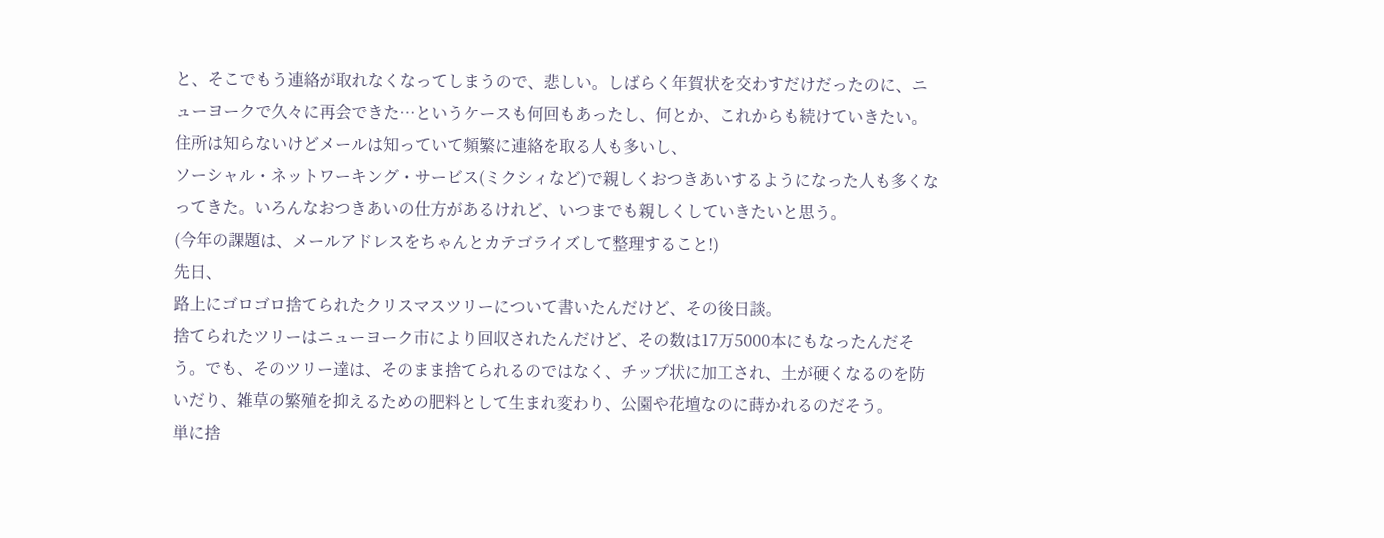と、そこでもう連絡が取れなくなってしまうので、悲しい。しばらく年賀状を交わすだけだったのに、ニューヨークで久々に再会できた…というケースも何回もあったし、何とか、これからも続けていきたい。
住所は知らないけどメールは知っていて頻繁に連絡を取る人も多いし、
ソーシャル・ネットワーキング・サービス(ミクシィなど)で親しくおつきあいするようになった人も多くなってきた。いろんなおつきあいの仕方があるけれど、いつまでも親しくしていきたいと思う。
(今年の課題は、メールアドレスをちゃんとカテゴライズして整理すること!)
先日、
路上にゴロゴロ捨てられたクリスマスツリーについて書いたんだけど、その後日談。
捨てられたツリーはニューヨーク市により回収されたんだけど、その数は17万5000本にもなったんだそう。でも、そのツリー達は、そのまま捨てられるのではなく、チップ状に加工され、土が硬くなるのを防いだり、雑草の繁殖を抑えるための肥料として生まれ変わり、公園や花壇なのに蒔かれるのだそう。
単に捨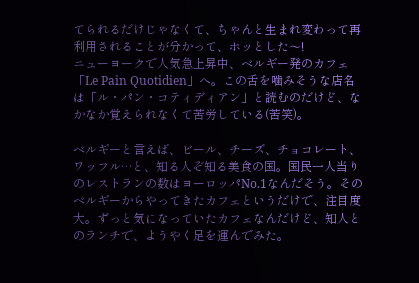てられるだけじゃなくて、ちゃんと生まれ変わって再利用されることが分かって、ホッとした〜!
ニューヨークで人気急上昇中、ベルギー発のカフェ「Le Pain Quotidien」へ。この舌を噛みそうな店名は「ル・パン・コティディアン」と読むのだけど、なかなか覚えられなくて苦労している(苦笑)。

ベルギーと言えば、ビール、チーズ、チョコレート、ワッフル…と、知る人ぞ知る美食の国。国民一人当りのレストランの数はヨーロッパNo.1なんだそう。そのベルギーからやってきたカフェというだけで、注目度大。ずっと気になっていたカフェなんだけど、知人とのランチで、ようやく足を運んでみた。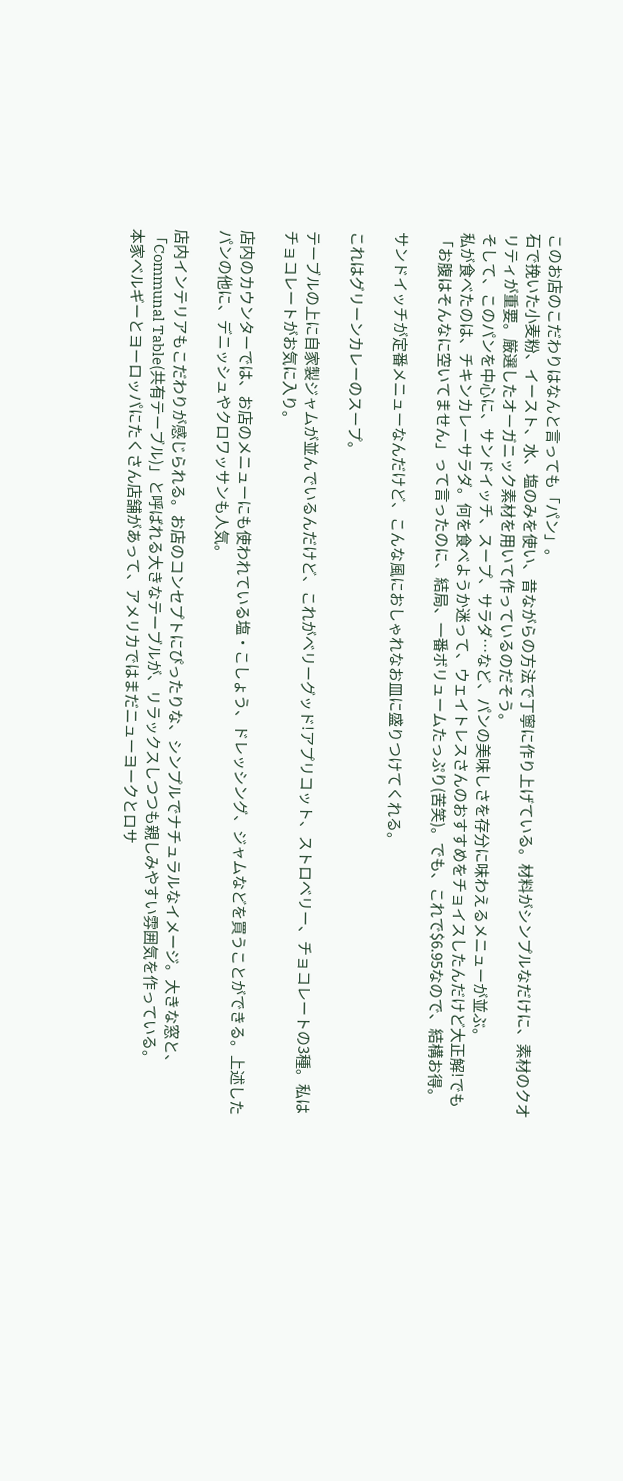このお店のこだわりはなんと言っても「パン」。
石で挽いた小麦粉、イースト、水、塩のみを使い、昔ながらの方法で丁寧に作り上げている。材料がシンプルなだけに、素材のクオリティが重要。厳選したオーガニック素材を用いて作っているのだそう。
そして、このパンを中心に、サンドイッチ、スープ、サラダ…など、パンの美味しさを存分に味わえるメニューが並ぶ。
私が食べたのは、チキンカレーサラダ。何を食べようか迷って、ウェイトレスさんのおすすめをチョイスしたんだけど大正解!でも「お腹はそんなに空いてません」って言ったのに、結局、一番ボリュームたっぷり(苦笑)。でも、これで$6.95なので、結構お得。

サンドイッチが定番メニューなんだけど、こんな風におしゃれなお皿に盛りつけてくれる。

これはグリーンカレーのスープ。

テーブルの上に自家製ジャムが並んでいるんだけど、これがベリーグッド!アプリコット、ストロベリー、チョコレートの3種。私はチョコレートがお気に入り。

店内のカウンターでは、お店のメニューにも使われている塩・こしょう、ドレッシング、ジャムなどを買うことができる。上述したパンの他に、デニッシュやクロワッサンも人気。

店内インテリアもこだわりが感じられる。お店のコンセプトにぴったりな、シンプルでナチュラルなイメージ。大きな窓と、「Communal Table(共有テーブル)」と呼ばれる大きなテーブルが、リラックスしつつも親しみやすい雰囲気を作っている。
本家ベルギーとヨーロッパにたくさん店舗があって、アメリカではまだニューヨークとロサ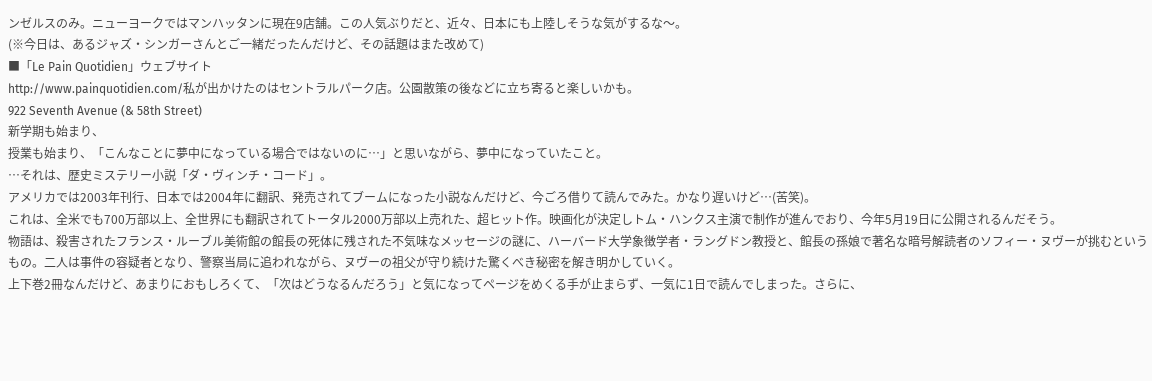ンゼルスのみ。ニューヨークではマンハッタンに現在9店舗。この人気ぶりだと、近々、日本にも上陸しそうな気がするな〜。
(※今日は、あるジャズ・シンガーさんとご一緒だったんだけど、その話題はまた改めて)
■「Le Pain Quotidien」ウェブサイト
http://www.painquotidien.com/私が出かけたのはセントラルパーク店。公園散策の後などに立ち寄ると楽しいかも。
922 Seventh Avenue (& 58th Street)
新学期も始まり、
授業も始まり、「こんなことに夢中になっている場合ではないのに…」と思いながら、夢中になっていたこと。
…それは、歴史ミステリー小説「ダ・ヴィンチ・コード」。
アメリカでは2003年刊行、日本では2004年に翻訳、発売されてブームになった小説なんだけど、今ごろ借りて読んでみた。かなり遅いけど…(苦笑)。
これは、全米でも700万部以上、全世界にも翻訳されてトータル2000万部以上売れた、超ヒット作。映画化が決定しトム・ハンクス主演で制作が進んでおり、今年5月19日に公開されるんだそう。
物語は、殺害されたフランス・ルーブル美術館の館長の死体に残された不気味なメッセージの謎に、ハーバード大学象徴学者・ラングドン教授と、館長の孫娘で著名な暗号解読者のソフィー・ヌヴーが挑むというもの。二人は事件の容疑者となり、警察当局に追われながら、ヌヴーの祖父が守り続けた驚くべき秘密を解き明かしていく。
上下巻2冊なんだけど、あまりにおもしろくて、「次はどうなるんだろう」と気になってページをめくる手が止まらず、一気に1日で読んでしまった。さらに、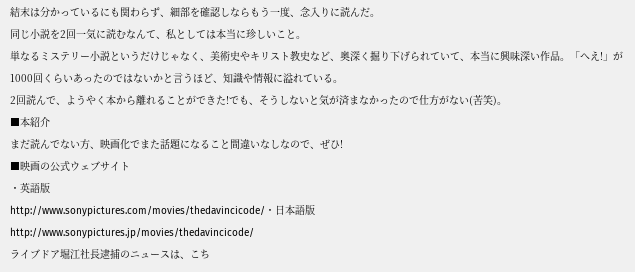結末は分かっているにも関わらず、細部を確認しならもう一度、念入りに読んだ。
同じ小説を2回一気に読むなんて、私としては本当に珍しいこと。
単なるミステリー小説というだけじゃなく、美術史やキリスト教史など、奥深く掘り下げられていて、本当に興味深い作品。「へえ!」が1000回くらいあったのではないかと言うほど、知識や情報に溢れている。
2回読んで、ようやく本から離れることができた!でも、そうしないと気が済まなかったので仕方がない(苦笑)。
■本紹介
まだ読んでない方、映画化でまた話題になること間違いなしなので、ぜひ!
■映画の公式ウェブサイト
・英語版
http://www.sonypictures.com/movies/thedavincicode/・日本語版
http://www.sonypictures.jp/movies/thedavincicode/
ライブドア堀江社長逮捕のニュースは、こち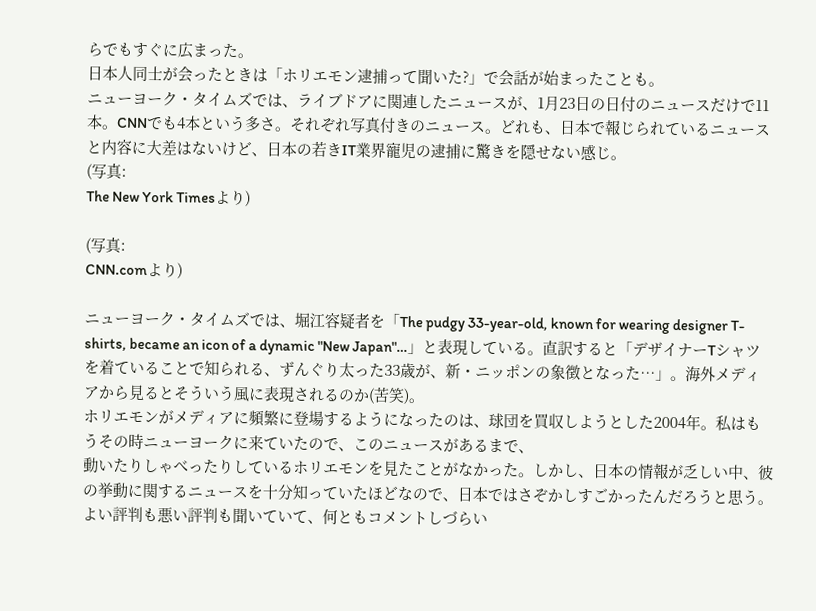らでもすぐに広まった。
日本人同士が会ったときは「ホリエモン逮捕って聞いた?」で会話が始まったことも。
ニューヨーク・タイムズでは、ライブドアに関連したニュースが、1月23日の日付のニュースだけで11本。CNNでも4本という多さ。それぞれ写真付きのニュース。どれも、日本で報じられているニュースと内容に大差はないけど、日本の若きIT業界寵児の逮捕に驚きを隠せない感じ。
(写真:
The New York Timesより)

(写真:
CNN.comより)

ニューヨーク・タイムズでは、堀江容疑者を「The pudgy 33-year-old, known for wearing designer T-shirts, became an icon of a dynamic "New Japan"…」と表現している。直訳すると「デザイナーTシャツを着ていることで知られる、ずんぐり太った33歳が、新・ニッポンの象徴となった…」。海外メディアから見るとそういう風に表現されるのか(苦笑)。
ホリエモンがメディアに頻繁に登場するようになったのは、球団を買収しようとした2004年。私はもうその時ニューヨークに来ていたので、このニュースがあるまで、
動いたりしゃべったりしているホリエモンを見たことがなかった。しかし、日本の情報が乏しい中、彼の挙動に関するニュースを十分知っていたほどなので、日本ではさぞかしすごかったんだろうと思う。
よい評判も悪い評判も聞いていて、何ともコメントしづらい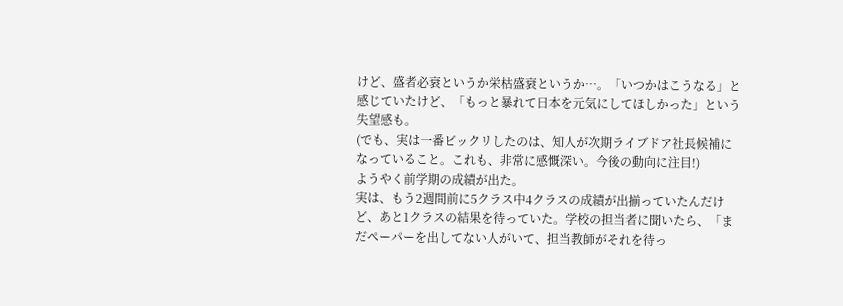けど、盛者必衰というか栄枯盛衰というか…。「いつかはこうなる」と感じていたけど、「もっと暴れて日本を元気にしてほしかった」という失望感も。
(でも、実は一番ビックリしたのは、知人が次期ライブドア社長候補になっていること。これも、非常に感慨深い。今後の動向に注目!)
ようやく前学期の成績が出た。
実は、もう2週間前に5クラス中4クラスの成績が出揃っていたんだけど、あと1クラスの結果を待っていた。学校の担当者に聞いたら、「まだペーパーを出してない人がいて、担当教師がそれを待っ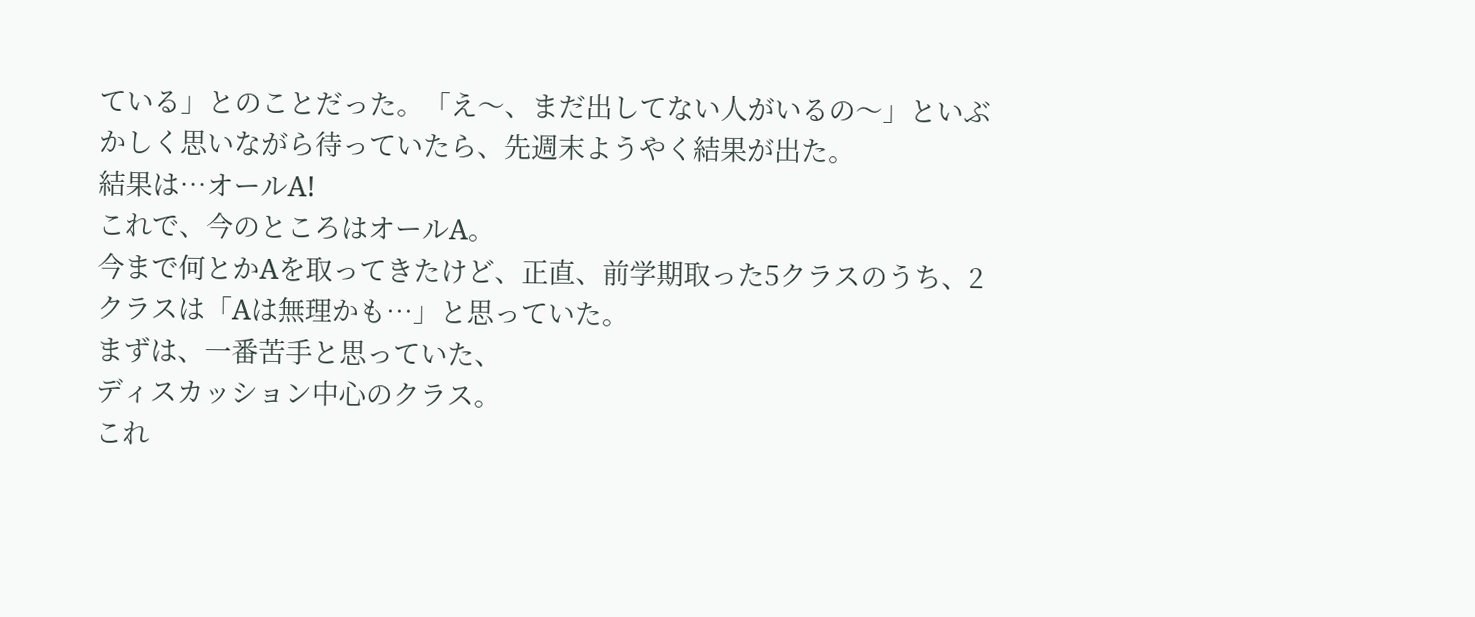ている」とのことだった。「え〜、まだ出してない人がいるの〜」といぶかしく思いながら待っていたら、先週末ようやく結果が出た。
結果は…オールA!
これで、今のところはオールA。
今まで何とかAを取ってきたけど、正直、前学期取った5クラスのうち、2クラスは「Aは無理かも…」と思っていた。
まずは、一番苦手と思っていた、
ディスカッション中心のクラス。
これ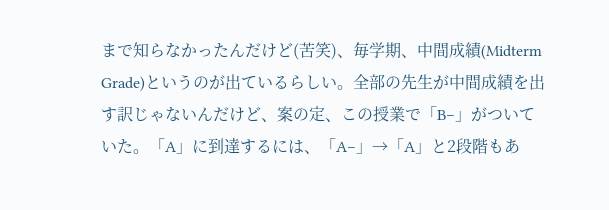まで知らなかったんだけど(苦笑)、毎学期、中間成績(Midterm Grade)というのが出ているらしい。全部の先生が中間成績を出す訳じゃないんだけど、案の定、この授業で「B−」がついていた。「A」に到達するには、「A−」→「A」と2段階もあ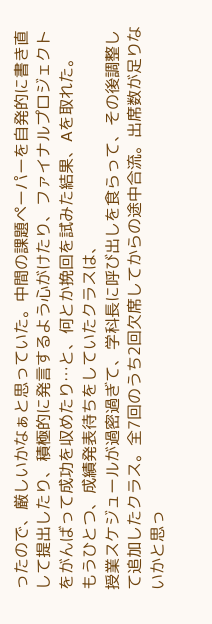ったので、厳しいかなぁと思っていた。中間の課題ペーパーを自発的に書き直して提出したり、積極的に発言するよう心がけたり、ファイナルプロジェクトをがんばって成功を収めたり…と、何とか挽回を試みた結果、Aを取れた。
もうひとつ、成績発表待ちをしていたクラスは、
授業スケジュールが過密過ぎて、学科長に呼び出しを食らって、その後調整して追加したクラス。全7回のうち2回欠席してからの途中合流。出席数が足りないかと思っ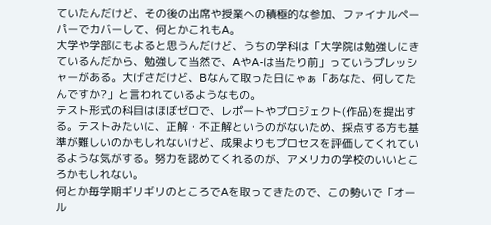ていたんだけど、その後の出席や授業への積極的な参加、ファイナルペーパーでカバーして、何とかこれもA。
大学や学部にもよると思うんだけど、うちの学科は「大学院は勉強しにきているんだから、勉強して当然で、AやA-は当たり前」っていうプレッシャーがある。大げさだけど、Bなんて取った日にゃぁ「あなた、何してたんですか?」と言われているようなもの。
テスト形式の科目はほぼゼロで、レポートやプロジェクト(作品)を提出する。テストみたいに、正解・不正解というのがないため、採点する方も基準が難しいのかもしれないけど、成果よりもプロセスを評価してくれているような気がする。努力を認めてくれるのが、アメリカの学校のいいところかもしれない。
何とか毎学期ギリギリのところでAを取ってきたので、この勢いで「オール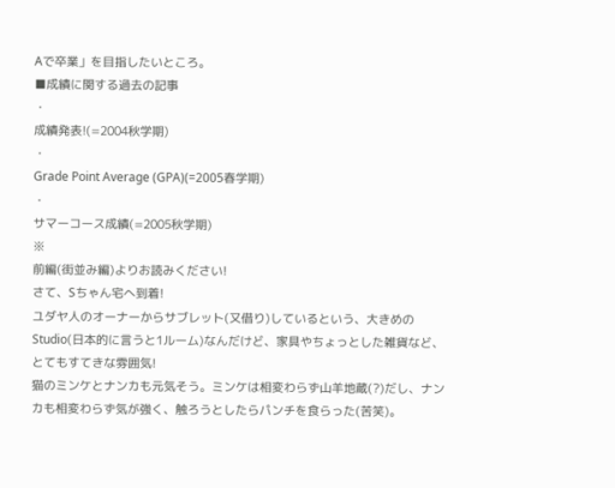Aで卒業」を目指したいところ。
■成績に関する過去の記事
・
成績発表!(=2004秋学期)
・
Grade Point Average (GPA)(=2005春学期)
・
サマーコース成績(=2005秋学期)
※
前編(街並み編)よりお読みください!
さて、Sちゃん宅へ到着!
ユダヤ人のオーナーからサブレット(又借り)しているという、大きめのStudio(日本的に言うと1ルーム)なんだけど、家具やちょっとした雑貨など、とてもすてきな雰囲気!
猫のミンケとナンカも元気そう。ミンケは相変わらず山羊地蔵(?)だし、ナンカも相変わらず気が強く、触ろうとしたらパンチを食らった(苦笑)。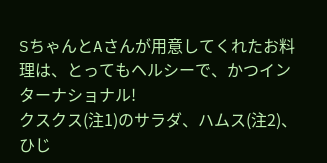SちゃんとAさんが用意してくれたお料理は、とってもヘルシーで、かつインターナショナル!
クスクス(注1)のサラダ、ハムス(注2)、ひじ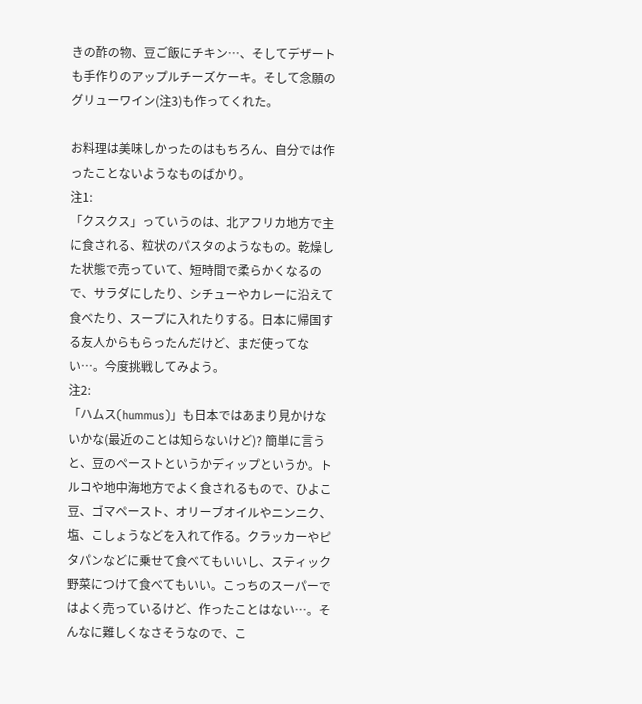きの酢の物、豆ご飯にチキン…、そしてデザートも手作りのアップルチーズケーキ。そして念願のグリューワイン(注3)も作ってくれた。

お料理は美味しかったのはもちろん、自分では作ったことないようなものばかり。
注1:
「クスクス」っていうのは、北アフリカ地方で主に食される、粒状のパスタのようなもの。乾燥した状態で売っていて、短時間で柔らかくなるので、サラダにしたり、シチューやカレーに沿えて食べたり、スープに入れたりする。日本に帰国する友人からもらったんだけど、まだ使ってない…。今度挑戦してみよう。
注2:
「ハムス(hummus)」も日本ではあまり見かけないかな(最近のことは知らないけど)? 簡単に言うと、豆のペーストというかディップというか。トルコや地中海地方でよく食されるもので、ひよこ豆、ゴマペースト、オリーブオイルやニンニク、塩、こしょうなどを入れて作る。クラッカーやピタパンなどに乗せて食べてもいいし、スティック野菜につけて食べてもいい。こっちのスーパーではよく売っているけど、作ったことはない…。そんなに難しくなさそうなので、こ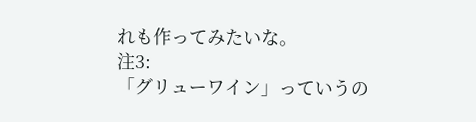れも作ってみたいな。
注3:
「グリューワイン」っていうの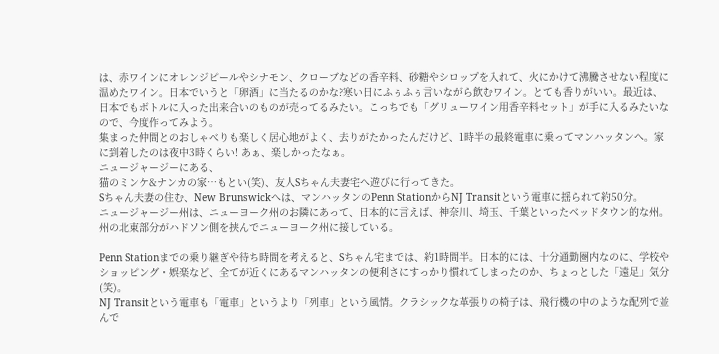は、赤ワインにオレンジピールやシナモン、クローブなどの香辛料、砂糖やシロップを入れて、火にかけて沸騰させない程度に温めたワイン。日本でいうと「卵酒」に当たるのかな?寒い日にふぅふぅ言いながら飲むワイン。とても香りがいい。最近は、日本でもボトルに入った出来合いのものが売ってるみたい。こっちでも「グリューワイン用香辛料セット」が手に入るみたいなので、今度作ってみよう。
集まった仲間とのおしゃべりも楽しく居心地がよく、去りがたかったんだけど、1時半の最終電車に乗ってマンハッタンへ。家に到着したのは夜中3時くらい! あぁ、楽しかったなぁ。
ニュージャージーにある、
猫のミンケ&ナンカの家…もとい(笑)、友人Sちゃん夫妻宅へ遊びに行ってきた。
Sちゃん夫妻の住む、New Brunswickへは、マンハッタンのPenn StationからNJ Transitという電車に揺られて約50分。
ニュージャージー州は、ニューヨーク州のお隣にあって、日本的に言えば、神奈川、埼玉、千葉といったベッドタウン的な州。州の北東部分がハドソン側を挟んでニューヨーク州に接している。

Penn Stationまでの乗り継ぎや待ち時間を考えると、Sちゃん宅までは、約1時間半。日本的には、十分通勤圏内なのに、学校やショッピング・娯楽など、全てが近くにあるマンハッタンの便利さにすっかり慣れてしまったのか、ちょっとした「遠足」気分(笑)。
NJ Transitという電車も「電車」というより「列車」という風情。クラシックな革張りの椅子は、飛行機の中のような配列で並んで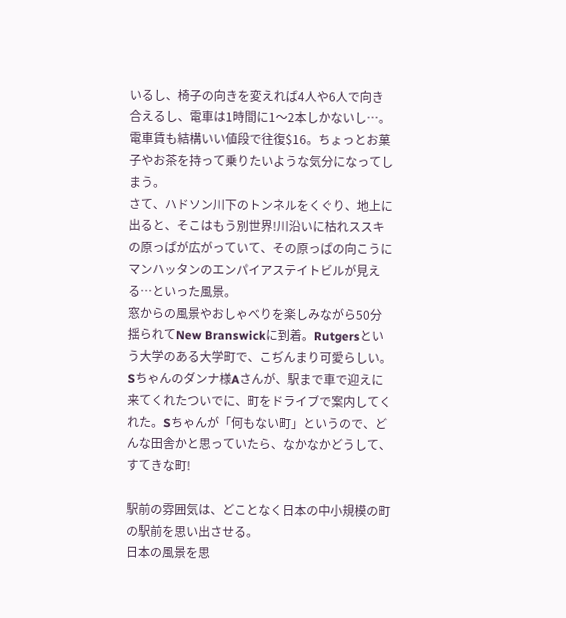いるし、椅子の向きを変えれば4人や6人で向き合えるし、電車は1時間に1〜2本しかないし…。電車賃も結構いい値段で往復$16。ちょっとお菓子やお茶を持って乗りたいような気分になってしまう。
さて、ハドソン川下のトンネルをくぐり、地上に出ると、そこはもう別世界!川沿いに枯れススキの原っぱが広がっていて、その原っぱの向こうにマンハッタンのエンパイアステイトビルが見える…といった風景。
窓からの風景やおしゃべりを楽しみながら50分揺られてNew Branswickに到着。Rutgersという大学のある大学町で、こぢんまり可愛らしい。Sちゃんのダンナ様Aさんが、駅まで車で迎えに来てくれたついでに、町をドライブで案内してくれた。Sちゃんが「何もない町」というので、どんな田舎かと思っていたら、なかなかどうして、すてきな町!

駅前の雰囲気は、どことなく日本の中小規模の町の駅前を思い出させる。
日本の風景を思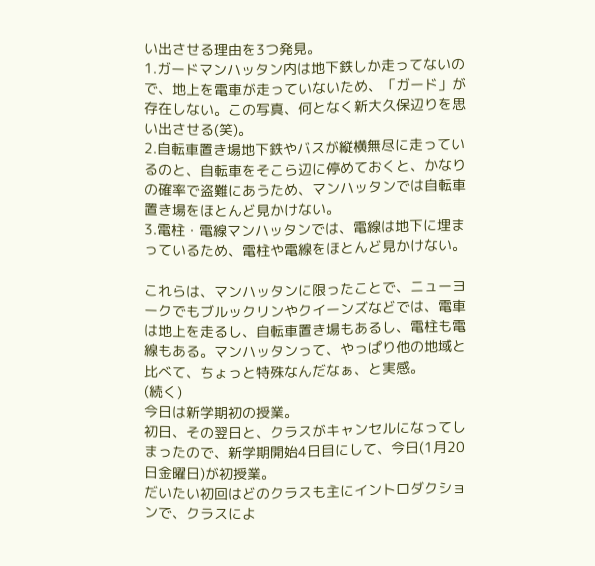い出させる理由を3つ発見。
1.ガードマンハッタン内は地下鉄しか走ってないので、地上を電車が走っていないため、「ガード」が存在しない。この写真、何となく新大久保辺りを思い出させる(笑)。
2.自転車置き場地下鉄やバスが縦横無尽に走っているのと、自転車をそこら辺に停めておくと、かなりの確率で盗難にあうため、マンハッタンでは自転車置き場をほとんど見かけない。
3.電柱・電線マンハッタンでは、電線は地下に埋まっているため、電柱や電線をほとんど見かけない。

これらは、マンハッタンに限ったことで、ニューヨークでもブルックリンやクイーンズなどでは、電車は地上を走るし、自転車置き場もあるし、電柱も電線もある。マンハッタンって、やっぱり他の地域と比べて、ちょっと特殊なんだなぁ、と実感。
(続く)
今日は新学期初の授業。
初日、その翌日と、クラスがキャンセルになってしまったので、新学期開始4日目にして、今日(1月20日金曜日)が初授業。
だいたい初回はどのクラスも主にイントロダクションで、クラスによ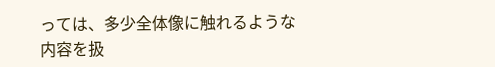っては、多少全体像に触れるような内容を扱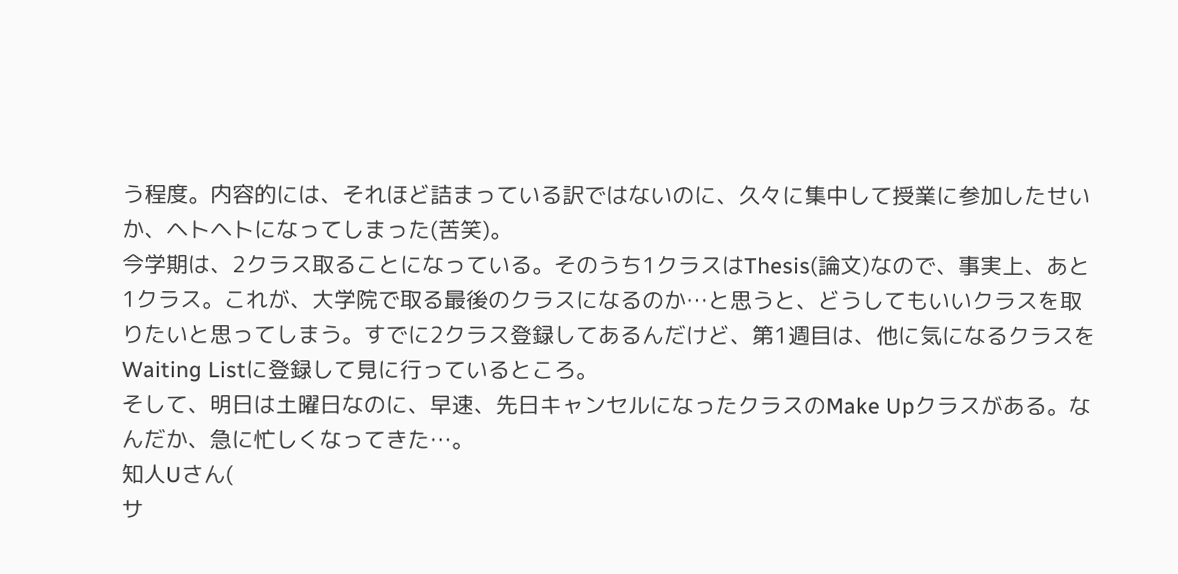う程度。内容的には、それほど詰まっている訳ではないのに、久々に集中して授業に参加したせいか、ヘトヘトになってしまった(苦笑)。
今学期は、2クラス取ることになっている。そのうち1クラスはThesis(論文)なので、事実上、あと1クラス。これが、大学院で取る最後のクラスになるのか…と思うと、どうしてもいいクラスを取りたいと思ってしまう。すでに2クラス登録してあるんだけど、第1週目は、他に気になるクラスをWaiting Listに登録して見に行っているところ。
そして、明日は土曜日なのに、早速、先日キャンセルになったクラスのMake Upクラスがある。なんだか、急に忙しくなってきた…。
知人Uさん(
サ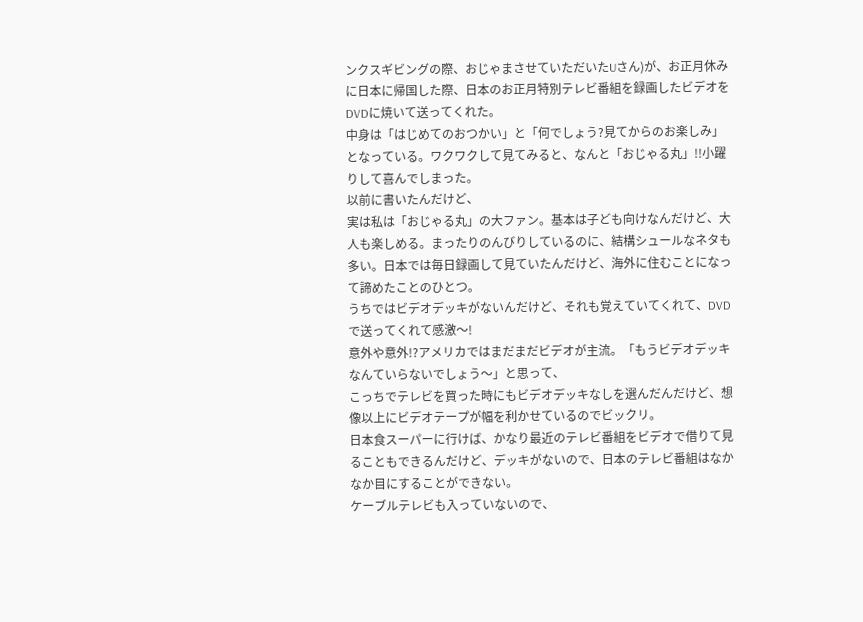ンクスギビングの際、おじゃまさせていただいたUさん)が、お正月休みに日本に帰国した際、日本のお正月特別テレビ番組を録画したビデオをDVDに焼いて送ってくれた。
中身は「はじめてのおつかい」と「何でしょう?見てからのお楽しみ」となっている。ワクワクして見てみると、なんと「おじゃる丸」!!小躍りして喜んでしまった。
以前に書いたんだけど、
実は私は「おじゃる丸」の大ファン。基本は子ども向けなんだけど、大人も楽しめる。まったりのんびりしているのに、結構シュールなネタも多い。日本では毎日録画して見ていたんだけど、海外に住むことになって諦めたことのひとつ。
うちではビデオデッキがないんだけど、それも覚えていてくれて、DVDで送ってくれて感激〜!
意外や意外!?アメリカではまだまだビデオが主流。「もうビデオデッキなんていらないでしょう〜」と思って、
こっちでテレビを買った時にもビデオデッキなしを選んだんだけど、想像以上にビデオテープが幅を利かせているのでビックリ。
日本食スーパーに行けば、かなり最近のテレビ番組をビデオで借りて見ることもできるんだけど、デッキがないので、日本のテレビ番組はなかなか目にすることができない。
ケーブルテレビも入っていないので、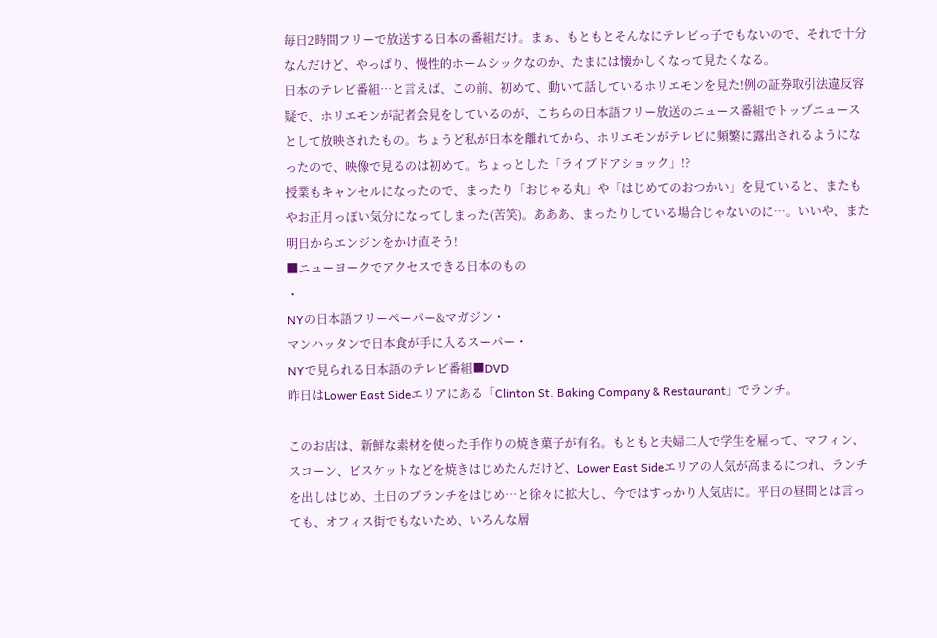毎日2時間フリーで放送する日本の番組だけ。まぁ、もともとそんなにテレビっ子でもないので、それで十分なんだけど、やっぱり、慢性的ホームシックなのか、たまには懐かしくなって見たくなる。
日本のテレビ番組…と言えば、この前、初めて、動いて話しているホリエモンを見た!例の証券取引法違反容疑で、ホリエモンが記者会見をしているのが、こちらの日本語フリー放送のニュース番組でトップニュースとして放映されたもの。ちょうど私が日本を離れてから、ホリエモンがテレビに頻繁に露出されるようになったので、映像で見るのは初めて。ちょっとした「ライブドアショック」!?
授業もキャンセルになったので、まったり「おじゃる丸」や「はじめてのおつかい」を見ていると、またもやお正月っぽい気分になってしまった(苦笑)。あああ、まったりしている場合じゃないのに…。いいや、また明日からエンジンをかけ直そう!
■ニューヨークでアクセスできる日本のもの
・
NYの日本語フリーペーパー&マガジン・
マンハッタンで日本食が手に入るスーパー・
NYで見られる日本語のテレビ番組■DVD
昨日はLower East Sideエリアにある「Clinton St. Baking Company & Restaurant」でランチ。

このお店は、新鮮な素材を使った手作りの焼き菓子が有名。もともと夫婦二人で学生を雇って、マフィン、スコーン、ビスケットなどを焼きはじめたんだけど、Lower East Sideエリアの人気が高まるにつれ、ランチを出しはじめ、土日のブランチをはじめ…と徐々に拡大し、今ではすっかり人気店に。平日の昼間とは言っても、オフィス街でもないため、いろんな層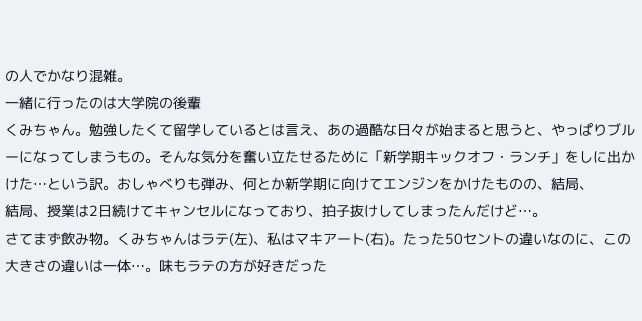の人でかなり混雑。
一緒に行ったのは大学院の後輩
くみちゃん。勉強したくて留学しているとは言え、あの過酷な日々が始まると思うと、やっぱりブルーになってしまうもの。そんな気分を奮い立たせるために「新学期キックオフ・ランチ」をしに出かけた…という訳。おしゃべりも弾み、何とか新学期に向けてエンジンをかけたものの、結局、
結局、授業は2日続けてキャンセルになっており、拍子抜けしてしまったんだけど…。
さてまず飲み物。くみちゃんはラテ(左)、私はマキアート(右)。たった50セントの違いなのに、この大きさの違いは一体…。味もラテの方が好きだった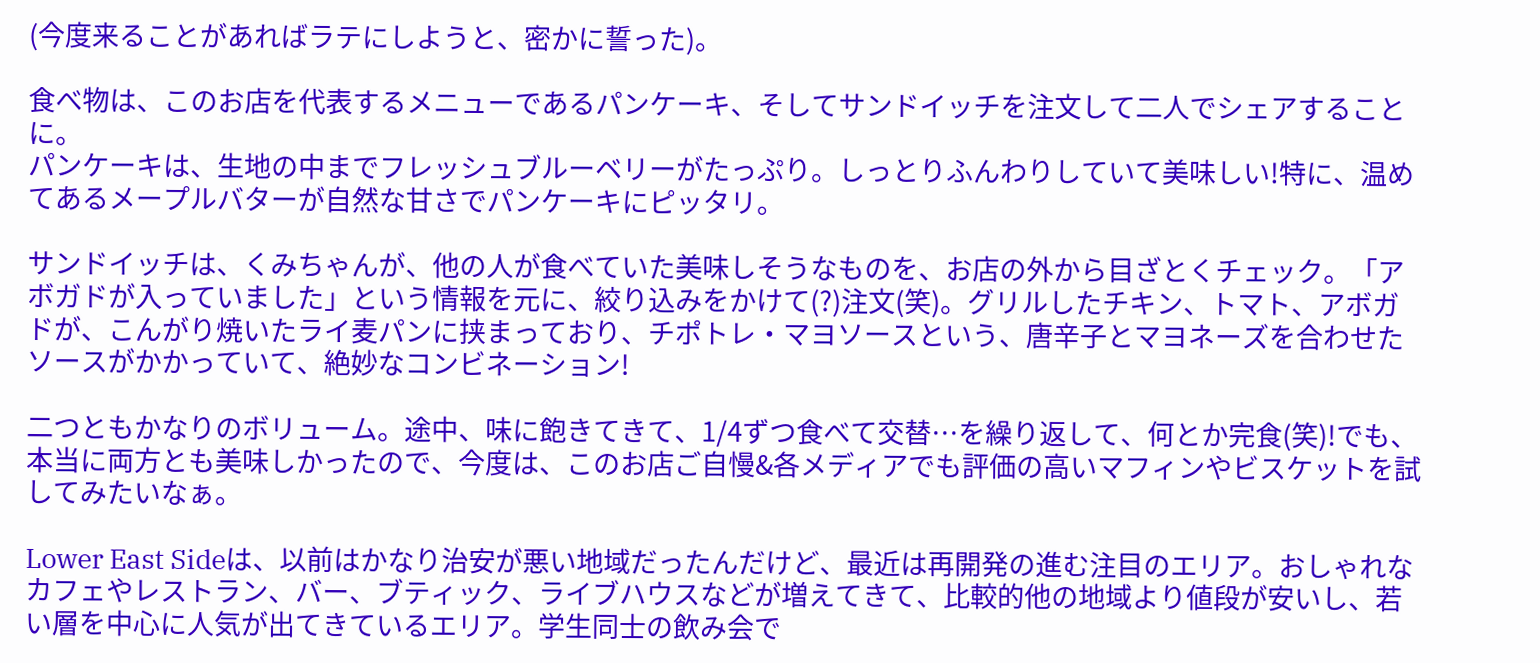(今度来ることがあればラテにしようと、密かに誓った)。

食べ物は、このお店を代表するメニューであるパンケーキ、そしてサンドイッチを注文して二人でシェアすることに。
パンケーキは、生地の中までフレッシュブルーベリーがたっぷり。しっとりふんわりしていて美味しい!特に、温めてあるメープルバターが自然な甘さでパンケーキにピッタリ。

サンドイッチは、くみちゃんが、他の人が食べていた美味しそうなものを、お店の外から目ざとくチェック。「アボガドが入っていました」という情報を元に、絞り込みをかけて(?)注文(笑)。グリルしたチキン、トマト、アボガドが、こんがり焼いたライ麦パンに挟まっており、チポトレ・マヨソースという、唐辛子とマヨネーズを合わせたソースがかかっていて、絶妙なコンビネーション!

二つともかなりのボリューム。途中、味に飽きてきて、1/4ずつ食べて交替…を繰り返して、何とか完食(笑)!でも、本当に両方とも美味しかったので、今度は、このお店ご自慢&各メディアでも評価の高いマフィンやビスケットを試してみたいなぁ。

Lower East Sideは、以前はかなり治安が悪い地域だったんだけど、最近は再開発の進む注目のエリア。おしゃれなカフェやレストラン、バー、ブティック、ライブハウスなどが増えてきて、比較的他の地域より値段が安いし、若い層を中心に人気が出てきているエリア。学生同士の飲み会で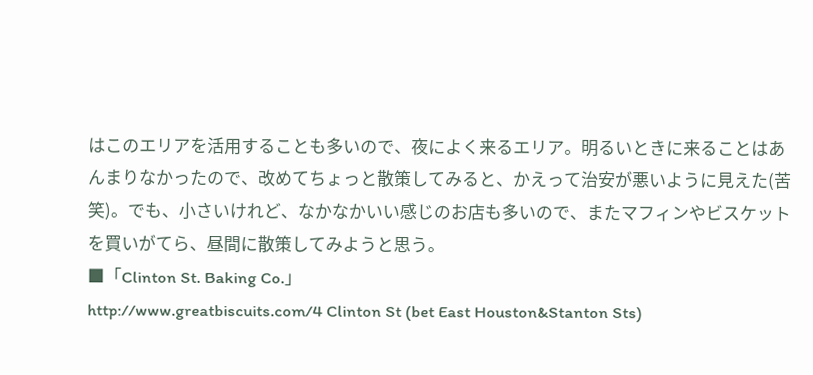はこのエリアを活用することも多いので、夜によく来るエリア。明るいときに来ることはあんまりなかったので、改めてちょっと散策してみると、かえって治安が悪いように見えた(苦笑)。でも、小さいけれど、なかなかいい感じのお店も多いので、またマフィンやビスケットを買いがてら、昼間に散策してみようと思う。
■「Clinton St. Baking Co.」
http://www.greatbiscuits.com/4 Clinton St (bet East Houston&Stanton Sts)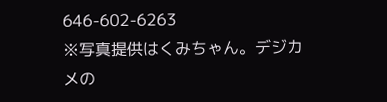646-602-6263
※写真提供はくみちゃん。デジカメの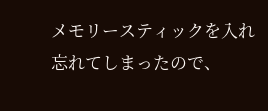メモリースティックを入れ忘れてしまったので、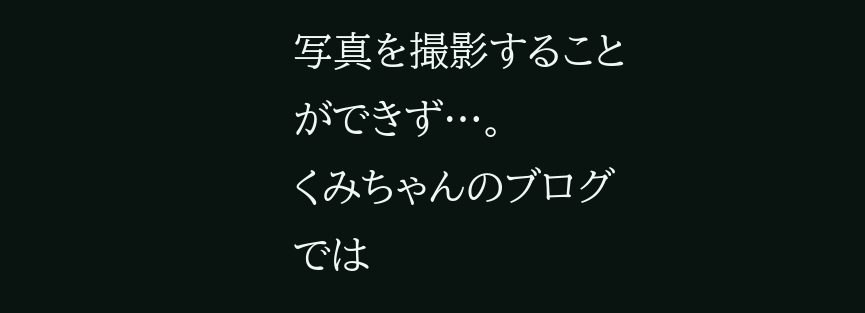写真を撮影することができず…。
くみちゃんのブログでは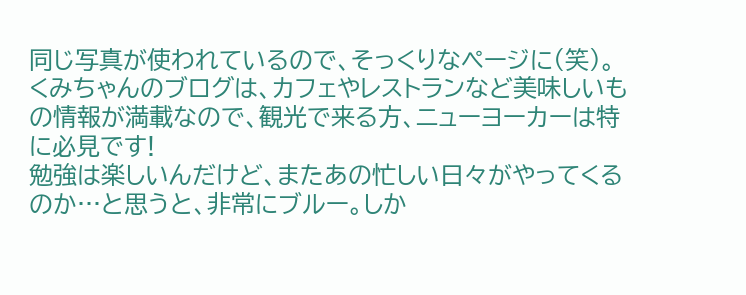同じ写真が使われているので、そっくりなページに(笑)。くみちゃんのブログは、カフェやレストランなど美味しいもの情報が満載なので、観光で来る方、ニューヨーカーは特に必見です!
勉強は楽しいんだけど、またあの忙しい日々がやってくるのか…と思うと、非常にブルー。しか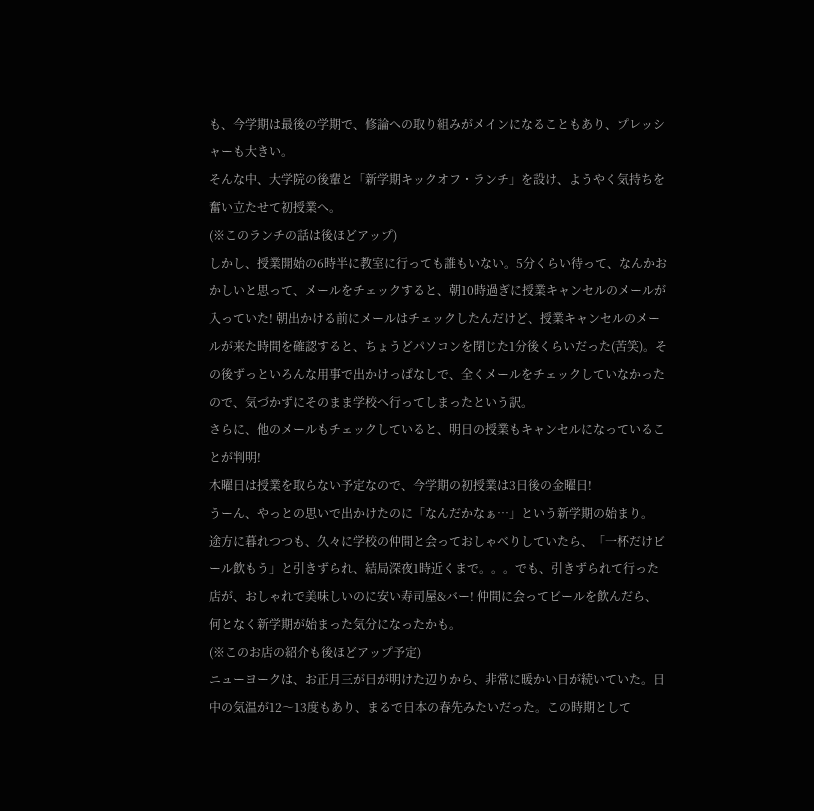も、今学期は最後の学期で、修論への取り組みがメインになることもあり、プレッシャーも大きい。
そんな中、大学院の後輩と「新学期キックオフ・ランチ」を設け、ようやく気持ちを奮い立たせて初授業へ。
(※このランチの話は後ほどアップ)
しかし、授業開始の6時半に教室に行っても誰もいない。5分くらい待って、なんかおかしいと思って、メールをチェックすると、朝10時過ぎに授業キャンセルのメールが入っていた! 朝出かける前にメールはチェックしたんだけど、授業キャンセルのメールが来た時間を確認すると、ちょうどパソコンを閉じた1分後くらいだった(苦笑)。その後ずっといろんな用事で出かけっぱなしで、全くメールをチェックしていなかったので、気づかずにそのまま学校へ行ってしまったという訳。
さらに、他のメールもチェックしていると、明日の授業もキャンセルになっていることが判明!
木曜日は授業を取らない予定なので、今学期の初授業は3日後の金曜日!
うーん、やっとの思いで出かけたのに「なんだかなぁ…」という新学期の始まり。
途方に暮れつつも、久々に学校の仲間と会っておしゃべりしていたら、「一杯だけビール飲もう」と引きずられ、結局深夜1時近くまで。。。でも、引きずられて行った店が、おしゃれで美味しいのに安い寿司屋&バー! 仲間に会ってビールを飲んだら、何となく新学期が始まった気分になったかも。
(※このお店の紹介も後ほどアップ予定)
ニューヨークは、お正月三が日が明けた辺りから、非常に暖かい日が続いていた。日中の気温が12〜13度もあり、まるで日本の春先みたいだった。この時期として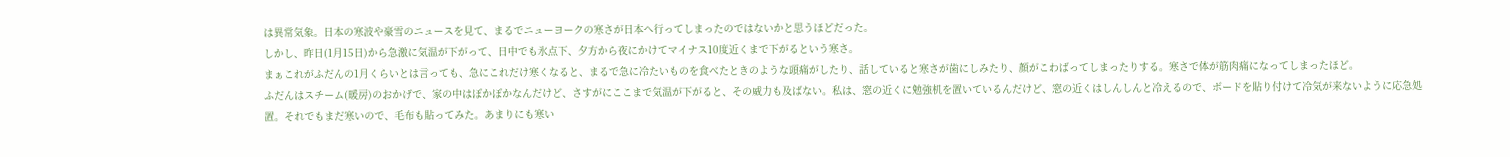は異常気象。日本の寒波や豪雪のニュースを見て、まるでニューヨークの寒さが日本へ行ってしまったのではないかと思うほどだった。
しかし、昨日(1月15日)から急激に気温が下がって、日中でも氷点下、夕方から夜にかけてマイナス10度近くまで下がるという寒さ。
まぁこれがふだんの1月くらいとは言っても、急にこれだけ寒くなると、まるで急に冷たいものを食べたときのような頭痛がしたり、話していると寒さが歯にしみたり、顔がこわばってしまったりする。寒さで体が筋肉痛になってしまったほど。
ふだんはスチーム(暖房)のおかげで、家の中はぽかぽかなんだけど、さすがにここまで気温が下がると、その威力も及ばない。私は、窓の近くに勉強机を置いているんだけど、窓の近くはしんしんと冷えるので、ボードを貼り付けて冷気が来ないように応急処置。それでもまだ寒いので、毛布も貼ってみた。あまりにも寒い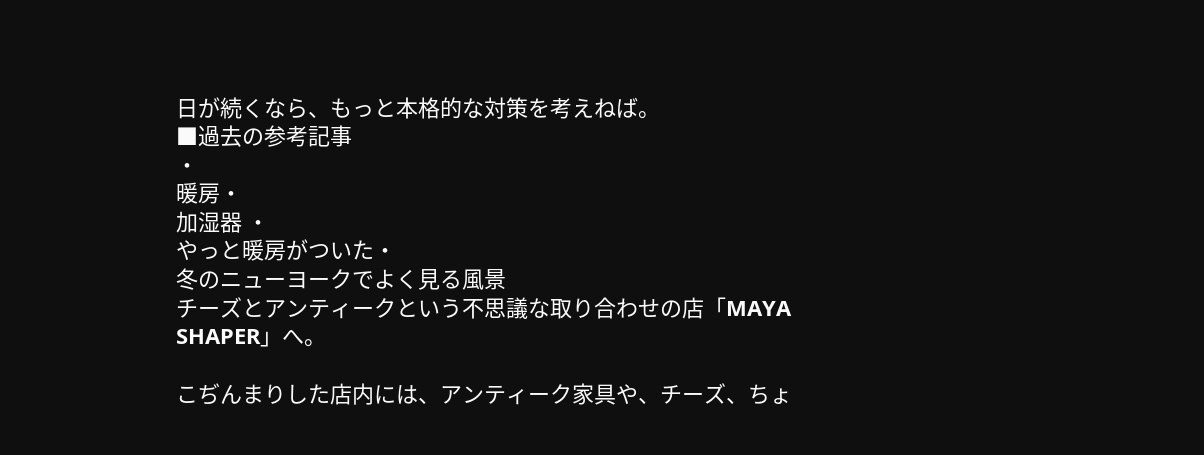日が続くなら、もっと本格的な対策を考えねば。
■過去の参考記事
・
暖房・
加湿器 ・
やっと暖房がついた・
冬のニューヨークでよく見る風景
チーズとアンティークという不思議な取り合わせの店「MAYA SHAPER」へ。

こぢんまりした店内には、アンティーク家具や、チーズ、ちょ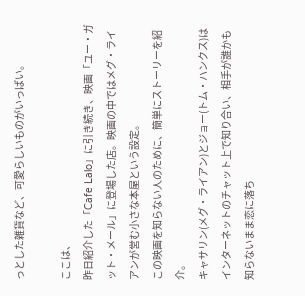っとした雑貨など、可愛らしいものがいっぱい。

ここは、
昨日紹介した「Cafe Lalo」に引き続き、映画「ユー・ガット・メール」に登場した店。映画の中ではメグ・ライアンが営む小さな本屋という設定。
この映画を知らない人のために、簡単にストーリーを紹介。
キャサリン(メグ・ライアン)とジョー(トム・ハンクス)はインターネットのチャット上で知り合い、相手が誰かも知らないまま恋に落ち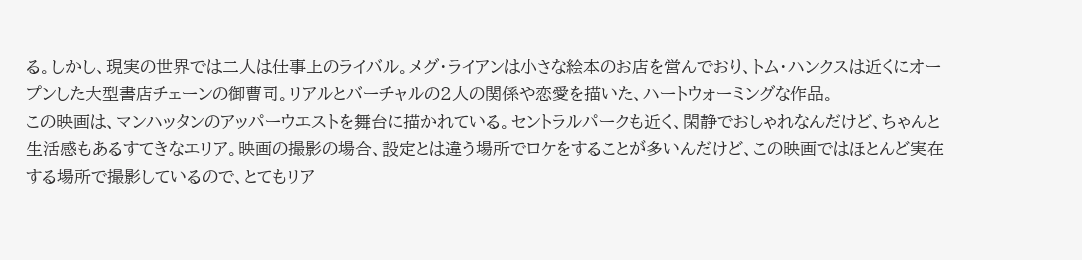る。しかし、現実の世界では二人は仕事上のライバル。メグ・ライアンは小さな絵本のお店を営んでおり、トム・ハンクスは近くにオープンした大型書店チェーンの御曹司。リアルとバーチャルの2人の関係や恋愛を描いた、ハートウォーミングな作品。
この映画は、マンハッタンのアッパーウエストを舞台に描かれている。セントラルパークも近く、閑静でおしゃれなんだけど、ちゃんと生活感もあるすてきなエリア。映画の撮影の場合、設定とは違う場所でロケをすることが多いんだけど、この映画ではほとんど実在する場所で撮影しているので、とてもリア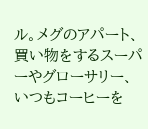ル。メグのアパート、買い物をするスーパーやグローサリー、いつもコーヒーを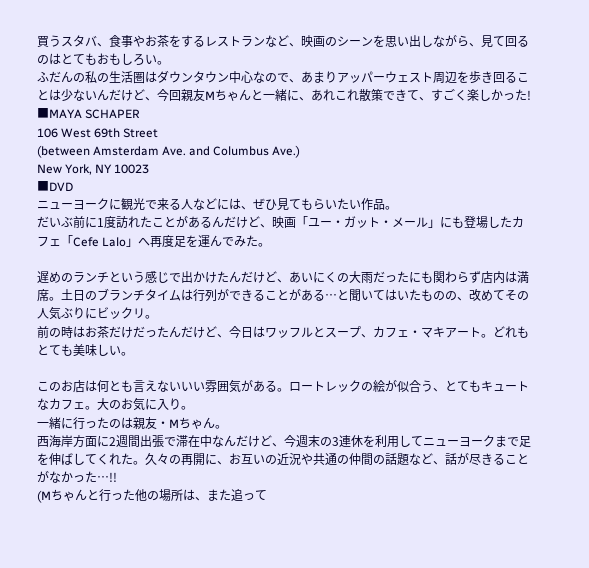買うスタバ、食事やお茶をするレストランなど、映画のシーンを思い出しながら、見て回るのはとてもおもしろい。
ふだんの私の生活圏はダウンタウン中心なので、あまりアッパーウェスト周辺を歩き回ることは少ないんだけど、今回親友Mちゃんと一緒に、あれこれ散策できて、すごく楽しかった!
■MAYA SCHAPER
106 West 69th Street
(between Amsterdam Ave. and Columbus Ave.)
New York, NY 10023
■DVD
ニューヨークに観光で来る人などには、ぜひ見てもらいたい作品。
だいぶ前に1度訪れたことがあるんだけど、映画「ユー・ガット・メール」にも登場したカフェ「Cefe Lalo」へ再度足を運んでみた。

遅めのランチという感じで出かけたんだけど、あいにくの大雨だったにも関わらず店内は満席。土日のブランチタイムは行列ができることがある…と聞いてはいたものの、改めてその人気ぶりにビックリ。
前の時はお茶だけだったんだけど、今日はワッフルとスープ、カフェ・マキアート。どれもとても美味しい。

このお店は何とも言えないいい雰囲気がある。ロートレックの絵が似合う、とてもキュートなカフェ。大のお気に入り。
一緒に行ったのは親友・Mちゃん。
西海岸方面に2週間出張で滞在中なんだけど、今週末の3連休を利用してニューヨークまで足を伸ばしてくれた。久々の再開に、お互いの近況や共通の仲間の話題など、話が尽きることがなかった…!!
(Mちゃんと行った他の場所は、また追って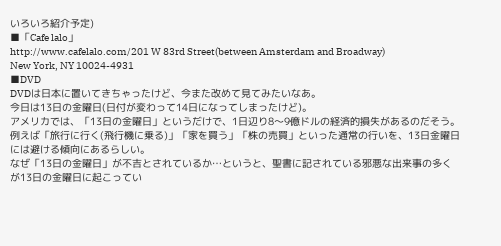いろいろ紹介予定)
■「Cafe lalo」
http://www.cafelalo.com/201 W 83rd Street(between Amsterdam and Broadway)
New York, NY 10024-4931
■DVD
DVDは日本に置いてきちゃったけど、今また改めて見てみたいなあ。
今日は13日の金曜日(日付が変わって14日になってしまったけど)。
アメリカでは、「13日の金曜日」というだけで、1日辺り8〜9億ドルの経済的損失があるのだそう。
例えば「旅行に行く(飛行機に乗る)」「家を買う」「株の売買」といった通常の行いを、13日金曜日には避ける傾向にあるらしい。
なぜ「13日の金曜日」が不吉とされているか…というと、聖書に記されている邪悪な出来事の多くが13日の金曜日に起こってい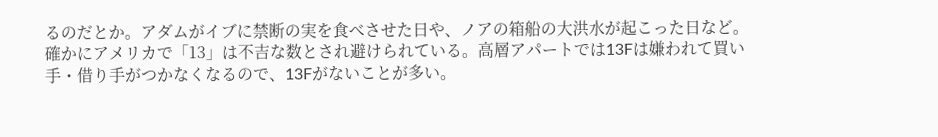るのだとか。アダムがイブに禁断の実を食べさせた日や、ノアの箱船の大洪水が起こった日など。
確かにアメリカで「13」は不吉な数とされ避けられている。高層アパートでは13Fは嫌われて買い手・借り手がつかなくなるので、13Fがないことが多い。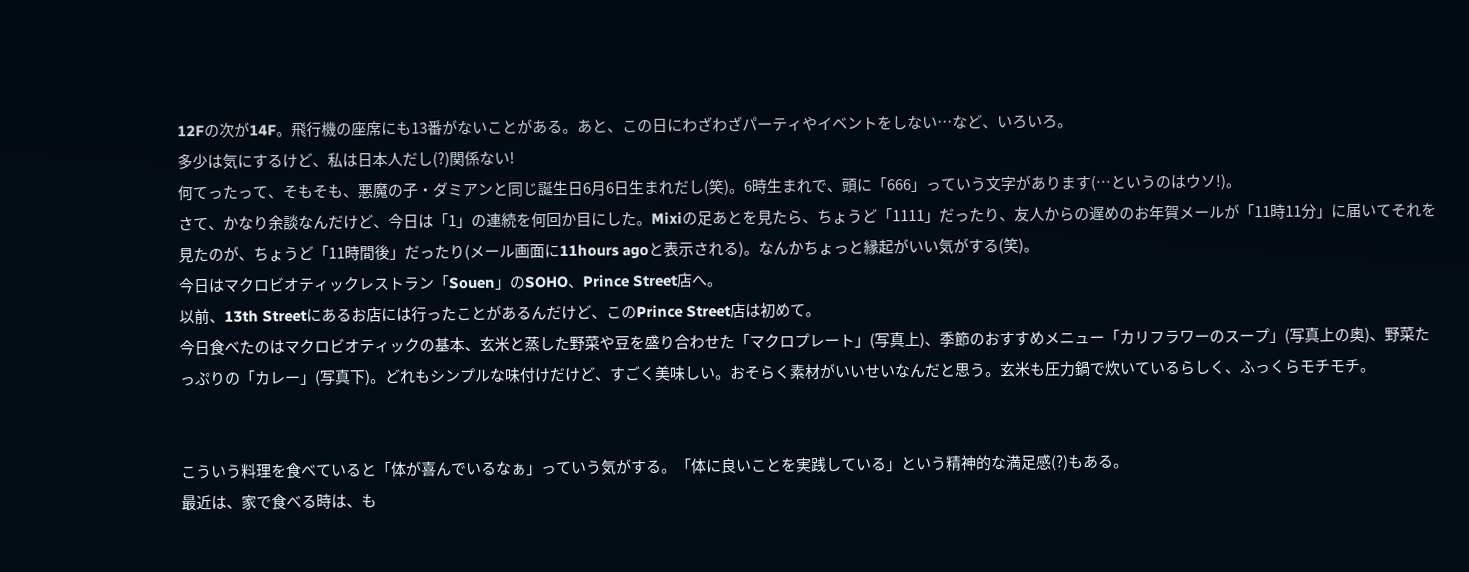12Fの次が14F。飛行機の座席にも13番がないことがある。あと、この日にわざわざパーティやイベントをしない…など、いろいろ。
多少は気にするけど、私は日本人だし(?)関係ない!
何てったって、そもそも、悪魔の子・ダミアンと同じ誕生日6月6日生まれだし(笑)。6時生まれで、頭に「666」っていう文字があります(…というのはウソ!)。
さて、かなり余談なんだけど、今日は「1」の連続を何回か目にした。Mixiの足あとを見たら、ちょうど「1111」だったり、友人からの遅めのお年賀メールが「11時11分」に届いてそれを見たのが、ちょうど「11時間後」だったり(メール画面に11hours agoと表示される)。なんかちょっと縁起がいい気がする(笑)。
今日はマクロビオティックレストラン「Souen」のSOHO、Prince Street店へ。
以前、13th Streetにあるお店には行ったことがあるんだけど、このPrince Street店は初めて。
今日食べたのはマクロビオティックの基本、玄米と蒸した野菜や豆を盛り合わせた「マクロプレート」(写真上)、季節のおすすめメニュー「カリフラワーのスープ」(写真上の奥)、野菜たっぷりの「カレー」(写真下)。どれもシンプルな味付けだけど、すごく美味しい。おそらく素材がいいせいなんだと思う。玄米も圧力鍋で炊いているらしく、ふっくらモチモチ。


こういう料理を食べていると「体が喜んでいるなぁ」っていう気がする。「体に良いことを実践している」という精神的な満足感(?)もある。
最近は、家で食べる時は、も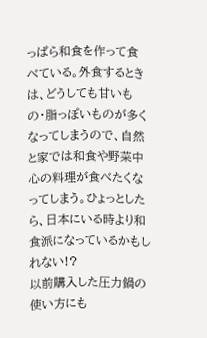っぱら和食を作って食べている。外食するときは、どうしても甘いもの・脂っぽいものが多くなってしまうので、自然と家では和食や野菜中心の料理が食べたくなってしまう。ひょっとしたら、日本にいる時より和食派になっているかもしれない!?
以前購入した圧力鍋の使い方にも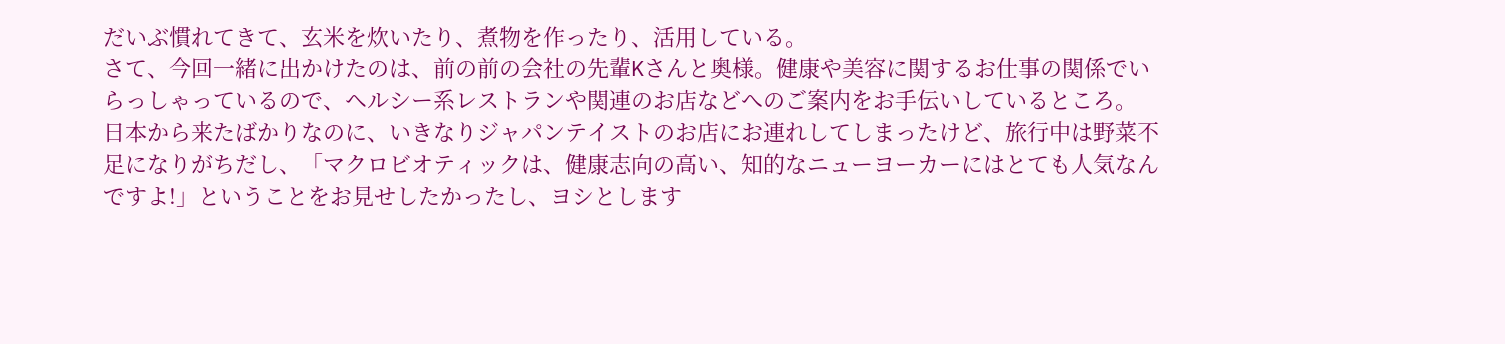だいぶ慣れてきて、玄米を炊いたり、煮物を作ったり、活用している。
さて、今回一緒に出かけたのは、前の前の会社の先輩Kさんと奥様。健康や美容に関するお仕事の関係でいらっしゃっているので、ヘルシー系レストランや関連のお店などへのご案内をお手伝いしているところ。
日本から来たばかりなのに、いきなりジャパンテイストのお店にお連れしてしまったけど、旅行中は野菜不足になりがちだし、「マクロビオティックは、健康志向の高い、知的なニューヨーカーにはとても人気なんですよ!」ということをお見せしたかったし、ヨシとします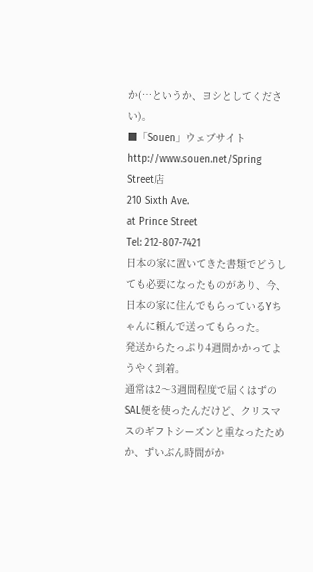か(…というか、ヨシとしてください)。
■「Souen」ウェブサイト
http://www.souen.net/Spring Street店
210 Sixth Ave.
at Prince Street
Tel: 212-807-7421
日本の家に置いてきた書類でどうしても必要になったものがあり、今、日本の家に住んでもらっているYちゃんに頼んで送ってもらった。
発送からたっぷり4週間かかってようやく到着。
通常は2〜3週間程度で届くはずのSAL便を使ったんだけど、クリスマスのギフトシーズンと重なったためか、ずいぶん時間がか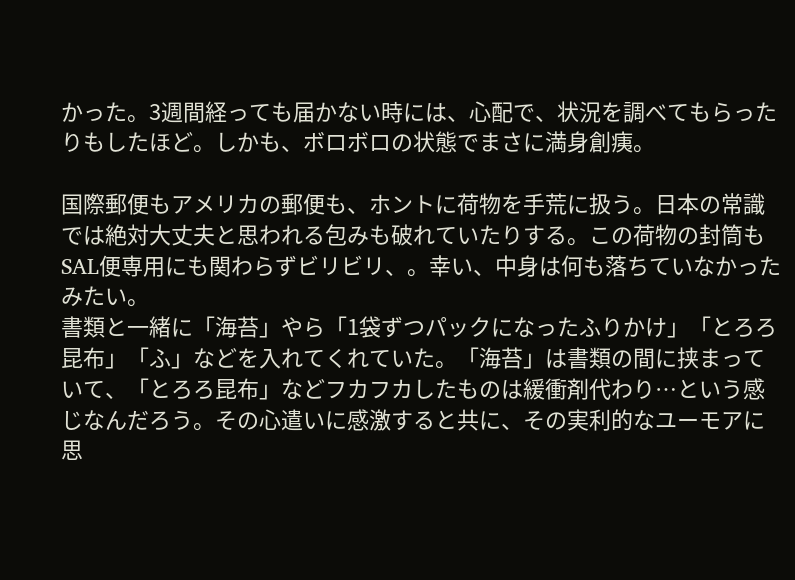かった。3週間経っても届かない時には、心配で、状況を調べてもらったりもしたほど。しかも、ボロボロの状態でまさに満身創痍。

国際郵便もアメリカの郵便も、ホントに荷物を手荒に扱う。日本の常識では絶対大丈夫と思われる包みも破れていたりする。この荷物の封筒もSAL便専用にも関わらずビリビリ、。幸い、中身は何も落ちていなかったみたい。
書類と一緒に「海苔」やら「1袋ずつパックになったふりかけ」「とろろ昆布」「ふ」などを入れてくれていた。「海苔」は書類の間に挟まっていて、「とろろ昆布」などフカフカしたものは緩衝剤代わり…という感じなんだろう。その心遣いに感激すると共に、その実利的なユーモアに思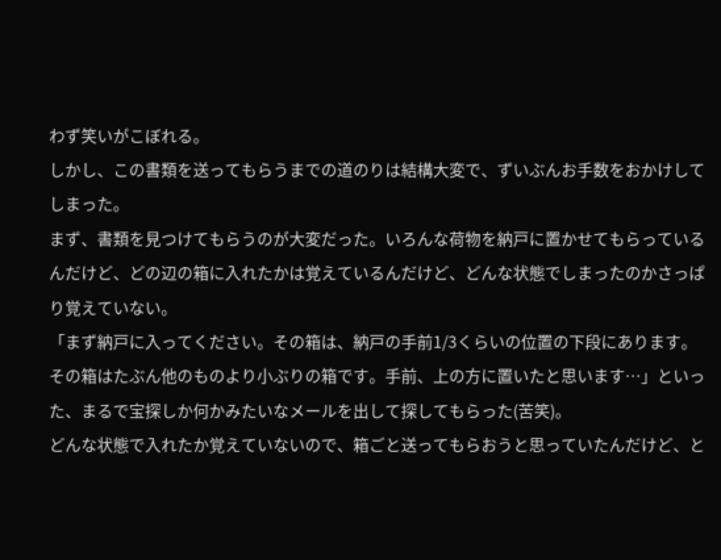わず笑いがこぼれる。
しかし、この書類を送ってもらうまでの道のりは結構大変で、ずいぶんお手数をおかけしてしまった。
まず、書類を見つけてもらうのが大変だった。いろんな荷物を納戸に置かせてもらっているんだけど、どの辺の箱に入れたかは覚えているんだけど、どんな状態でしまったのかさっぱり覚えていない。
「まず納戸に入ってください。その箱は、納戸の手前1/3くらいの位置の下段にあります。その箱はたぶん他のものより小ぶりの箱です。手前、上の方に置いたと思います…」といった、まるで宝探しか何かみたいなメールを出して探してもらった(苦笑)。
どんな状態で入れたか覚えていないので、箱ごと送ってもらおうと思っていたんだけど、と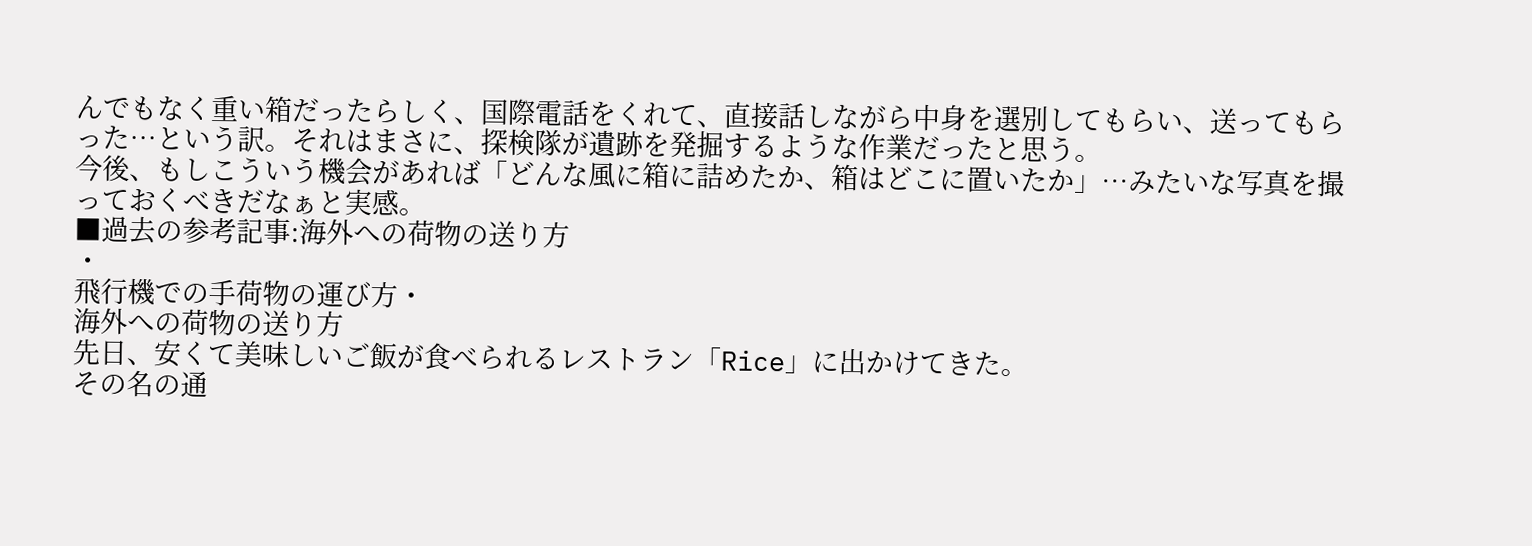んでもなく重い箱だったらしく、国際電話をくれて、直接話しながら中身を選別してもらい、送ってもらった…という訳。それはまさに、探検隊が遺跡を発掘するような作業だったと思う。
今後、もしこういう機会があれば「どんな風に箱に詰めたか、箱はどこに置いたか」…みたいな写真を撮っておくべきだなぁと実感。
■過去の参考記事:海外への荷物の送り方
・
飛行機での手荷物の運び方・
海外への荷物の送り方
先日、安くて美味しいご飯が食べられるレストラン「Rice」に出かけてきた。
その名の通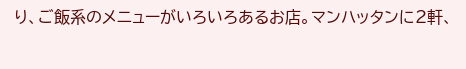り、ご飯系のメニューがいろいろあるお店。マンハッタンに2軒、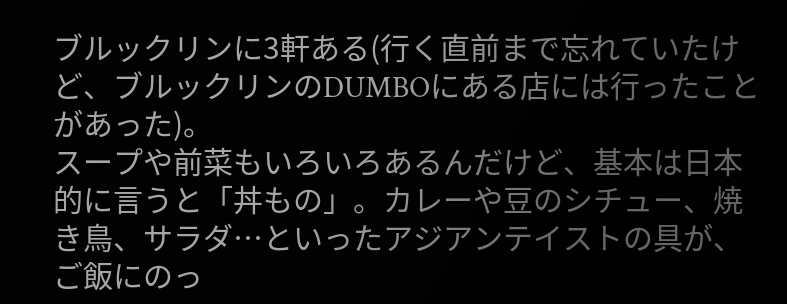ブルックリンに3軒ある(行く直前まで忘れていたけど、ブルックリンのDUMBOにある店には行ったことがあった)。
スープや前菜もいろいろあるんだけど、基本は日本的に言うと「丼もの」。カレーや豆のシチュー、焼き鳥、サラダ…といったアジアンテイストの具が、ご飯にのっ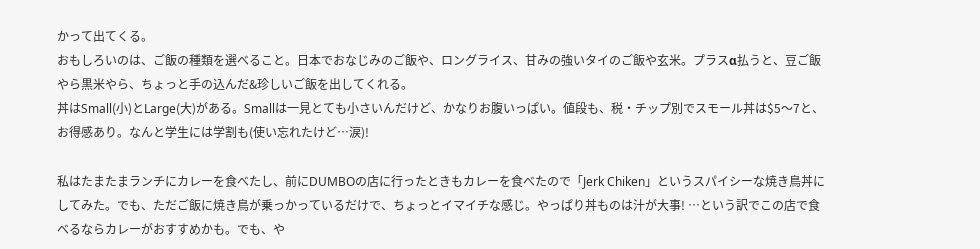かって出てくる。
おもしろいのは、ご飯の種類を選べること。日本でおなじみのご飯や、ロングライス、甘みの強いタイのご飯や玄米。プラスα払うと、豆ご飯やら黒米やら、ちょっと手の込んだ&珍しいご飯を出してくれる。
丼はSmall(小)とLarge(大)がある。Smallは一見とても小さいんだけど、かなりお腹いっぱい。値段も、税・チップ別でスモール丼は$5〜7と、お得感あり。なんと学生には学割も(使い忘れたけど…涙)!

私はたまたまランチにカレーを食べたし、前にDUMBOの店に行ったときもカレーを食べたので「Jerk Chiken」というスパイシーな焼き鳥丼にしてみた。でも、ただご飯に焼き鳥が乗っかっているだけで、ちょっとイマイチな感じ。やっぱり丼ものは汁が大事! …という訳でこの店で食べるならカレーがおすすめかも。でも、や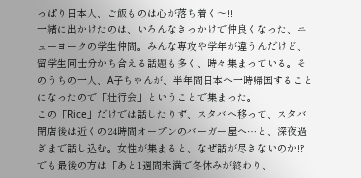っぱり日本人、ご飯ものは心が落ち着く〜!!
一緒に出かけたのは、いろんなきっかけで仲良くなった、ニューヨークの学生仲間。みんな専攻や学年が違うんだけど、留学生同士分かち合える話題も多く、時々集まっている。そのうちの一人、A子ちゃんが、半年間日本へ一時帰国することになったので「壮行会」ということで集まった。
この「Rice」だけでは話したりず、スタバへ移って、スタバ閉店後は近くの24時間オープンのバーガー屋へ…と、深夜過ぎまで話し込む。女性が集まると、なぜ話が尽きないのか!? でも最後の方は「あと1週間未満で冬休みが終わり、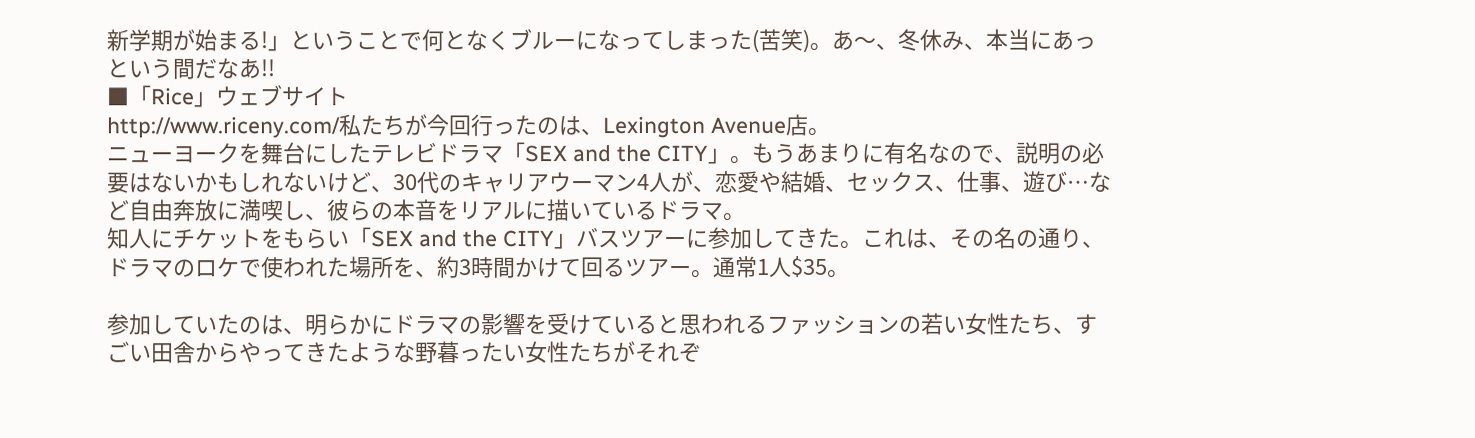新学期が始まる!」ということで何となくブルーになってしまった(苦笑)。あ〜、冬休み、本当にあっという間だなあ!!
■「Rice」ウェブサイト
http://www.riceny.com/私たちが今回行ったのは、Lexington Avenue店。
ニューヨークを舞台にしたテレビドラマ「SEX and the CITY」。もうあまりに有名なので、説明の必要はないかもしれないけど、30代のキャリアウーマン4人が、恋愛や結婚、セックス、仕事、遊び…など自由奔放に満喫し、彼らの本音をリアルに描いているドラマ。
知人にチケットをもらい「SEX and the CITY」バスツアーに参加してきた。これは、その名の通り、ドラマのロケで使われた場所を、約3時間かけて回るツアー。通常1人$35。

参加していたのは、明らかにドラマの影響を受けていると思われるファッションの若い女性たち、すごい田舎からやってきたような野暮ったい女性たちがそれぞ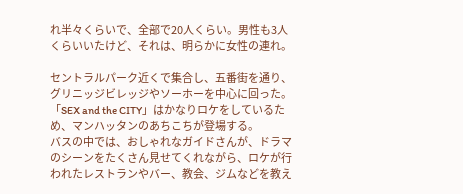れ半々くらいで、全部で20人くらい。男性も3人くらいいたけど、それは、明らかに女性の連れ。

セントラルパーク近くで集合し、五番街を通り、グリニッジビレッジやソーホーを中心に回った。「SEX and the CITY」はかなりロケをしているため、マンハッタンのあちこちが登場する。
バスの中では、おしゃれなガイドさんが、ドラマのシーンをたくさん見せてくれながら、ロケが行われたレストランやバー、教会、ジムなどを教え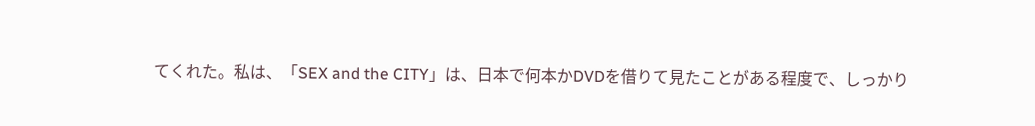てくれた。私は、「SEX and the CITY」は、日本で何本かDVDを借りて見たことがある程度で、しっかり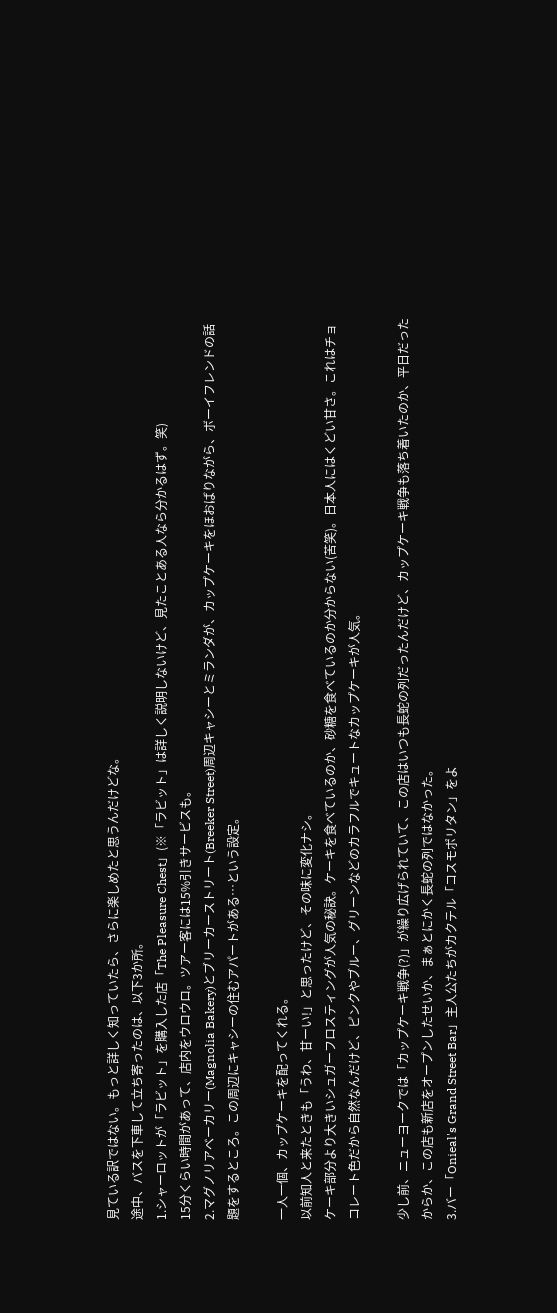見ている訳ではない。もっと詳しく知っていたら、さらに楽しめたと思うんだけどな。
途中、バスを下車して立ち寄ったのは、以下3か所。
1.シャーロットが「ラビット」を購入した店「The Pleasure Chest」(※「ラビット」は詳しく説明しないけど、見たことある人なら分かるはず。笑)
15分くらい時間があって、店内をウロウロ。ツアー客には15%引きサービスも。
2.マグノリアベーカリー(Magnolia Bakery)とブリーカーストリート(Breeker Street)周辺キャシーとミランダが、カップケーキをほおばりながら、ボーイフレンドの話題をするところ。この周辺にキャシーの住むアパートがある…という設定。

一人一個、カップケーキを配ってくれる。
以前知人と来たときも「うわ、甘ーい!」と思ったけど、その味に変化ナシ。
ケーキ部分より大きいシュガーフロスティングが人気の秘訣。ケーキを食べているのか、砂糖を食べているのか分からない(苦笑)。日本人にはくどい甘さ。これはチョコレート色だから自然なんだけど、ピンクやブルー、グリーンなどのカラフルでキュートなカップケーキが人気。

少し前、ニューヨークでは「カップケーキ戦争(?)」が繰り広げられていて、この店はいつも長蛇の列だったんだけど、カップケーキ戦争も落ち着いたのか、平日だったからか、この店も新店をオープンしたせいか、まぁとにかく長蛇の列ではなかった。
3.バー「Onieal's Grand Street Bar」主人公たちがカクテル「コスモポリタン」をよ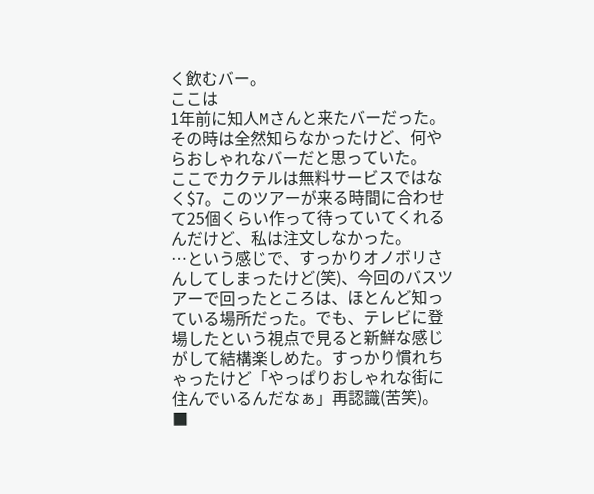く飲むバー。
ここは
1年前に知人Mさんと来たバーだった。その時は全然知らなかったけど、何やらおしゃれなバーだと思っていた。
ここでカクテルは無料サービスではなく$7。このツアーが来る時間に合わせて25個くらい作って待っていてくれるんだけど、私は注文しなかった。
…という感じで、すっかりオノボリさんしてしまったけど(笑)、今回のバスツアーで回ったところは、ほとんど知っている場所だった。でも、テレビに登場したという視点で見ると新鮮な感じがして結構楽しめた。すっかり慣れちゃったけど「やっぱりおしゃれな街に住んでいるんだなぁ」再認識(苦笑)。
■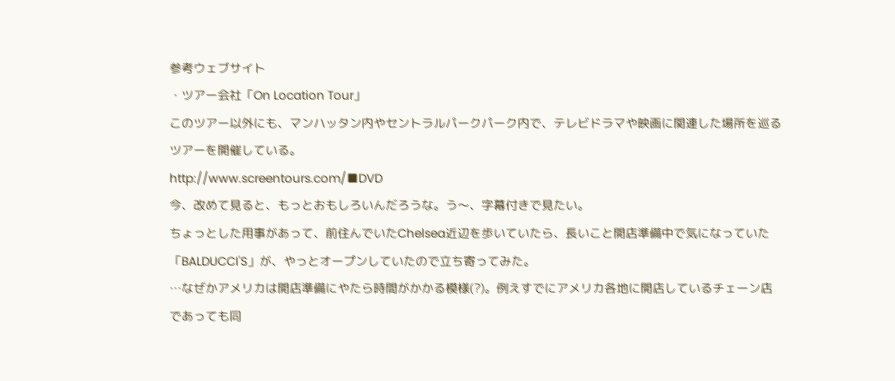参考ウェブサイト
・ツアー会社「On Location Tour」
このツアー以外にも、マンハッタン内やセントラルパークパーク内で、テレビドラマや映画に関連した場所を巡るツアーを開催している。
http://www.screentours.com/■DVD
今、改めて見ると、もっとおもしろいんだろうな。う〜、字幕付きで見たい。
ちょっとした用事があって、前住んでいたChelsea近辺を歩いていたら、長いこと開店準備中で気になっていた「BALDUCCI'S」が、やっとオープンしていたので立ち寄ってみた。
…なぜかアメリカは開店準備にやたら時間がかかる模様(?)。例えすでにアメリカ各地に開店しているチェーン店であっても同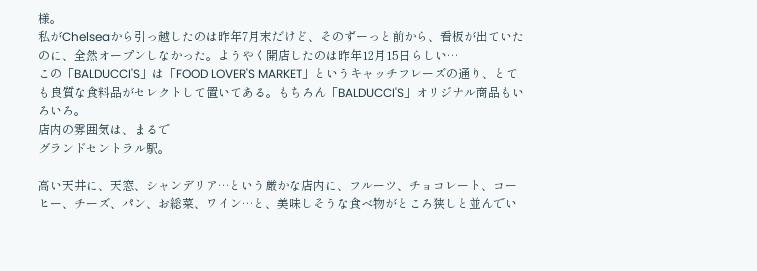様。
私がChelseaから引っ越したのは昨年7月末だけど、そのずーっと前から、看板が出ていたのに、全然オープンしなかった。ようやく開店したのは昨年12月15日らしい…
この「BALDUCCI'S」は「FOOD LOVER'S MARKET」というキャッチフレーズの通り、とても良質な食料品がセレクトして置いてある。もちろん「BALDUCCI'S」オリジナル商品もいろいろ。
店内の雰囲気は、まるで
グランドセントラル駅。

高い天井に、天窓、シャンデリア…という厳かな店内に、フルーツ、チョコレート、コーヒー、チーズ、パン、お総菜、ワイン…と、美味しそうな食べ物がところ狭しと並んでい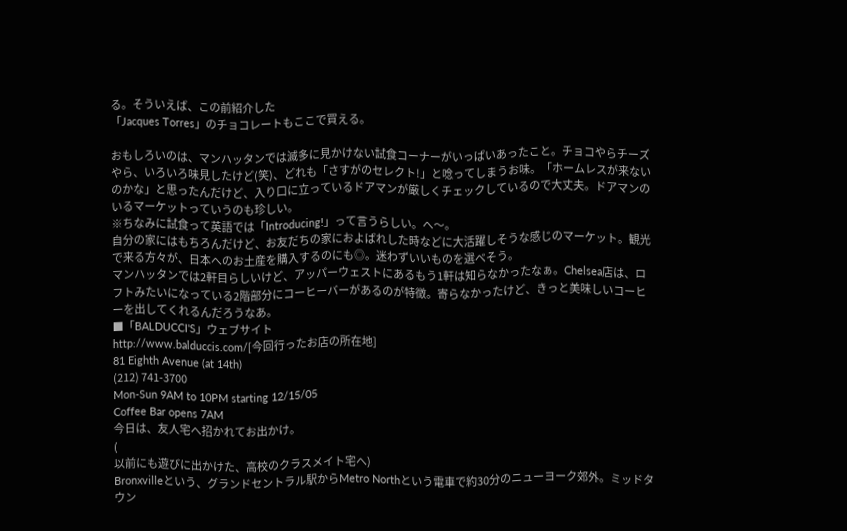る。そういえば、この前紹介した
「Jacques Torres」のチョコレートもここで買える。

おもしろいのは、マンハッタンでは滅多に見かけない試食コーナーがいっぱいあったこと。チョコやらチーズやら、いろいろ味見したけど(笑)、どれも「さすがのセレクト!」と唸ってしまうお味。「ホームレスが来ないのかな」と思ったんだけど、入り口に立っているドアマンが厳しくチェックしているので大丈夫。ドアマンのいるマーケットっていうのも珍しい。
※ちなみに試食って英語では「Introducing!」って言うらしい。へ〜。
自分の家にはもちろんだけど、お友だちの家におよばれした時などに大活躍しそうな感じのマーケット。観光で来る方々が、日本へのお土産を購入するのにも◎。迷わずいいものを選べそう。
マンハッタンでは2軒目らしいけど、アッパーウェストにあるもう1軒は知らなかったなぁ。Chelsea店は、ロフトみたいになっている2階部分にコーヒーバーがあるのが特徴。寄らなかったけど、きっと美味しいコーヒーを出してくれるんだろうなあ。
■「BALDUCCI'S」ウェブサイト
http://www.balduccis.com/[今回行ったお店の所在地]
81 Eighth Avenue (at 14th)
(212) 741-3700
Mon-Sun 9AM to 10PM starting 12/15/05
Coffee Bar opens 7AM
今日は、友人宅へ招かれてお出かけ。
(
以前にも遊びに出かけた、高校のクラスメイト宅へ)
Bronxvilleという、グランドセントラル駅からMetro Northという電車で約30分のニューヨーク郊外。ミッドタウン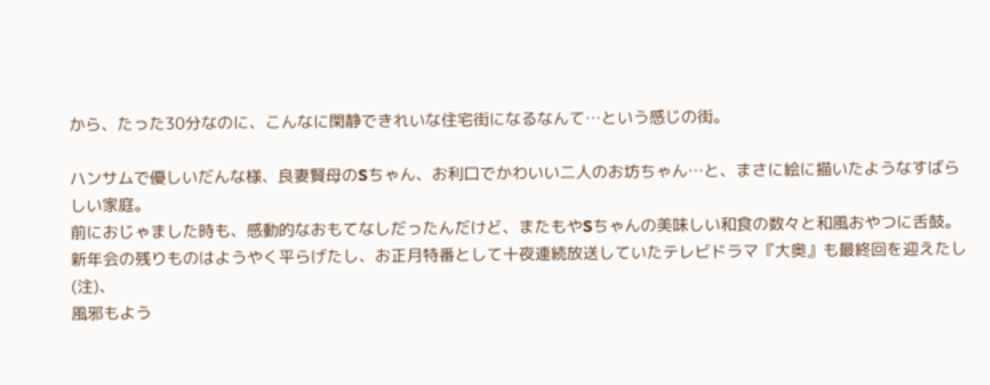から、たった30分なのに、こんなに閑静できれいな住宅街になるなんて…という感じの街。

ハンサムで優しいだんな様、良妻賢母のSちゃん、お利口でかわいい二人のお坊ちゃん…と、まさに絵に描いたようなすばらしい家庭。
前におじゃました時も、感動的なおもてなしだったんだけど、またもやSちゃんの美味しい和食の数々と和風おやつに舌鼓。
新年会の残りものはようやく平らげたし、お正月特番として十夜連続放送していたテレビドラマ『大奥』も最終回を迎えたし(注)、
風邪もよう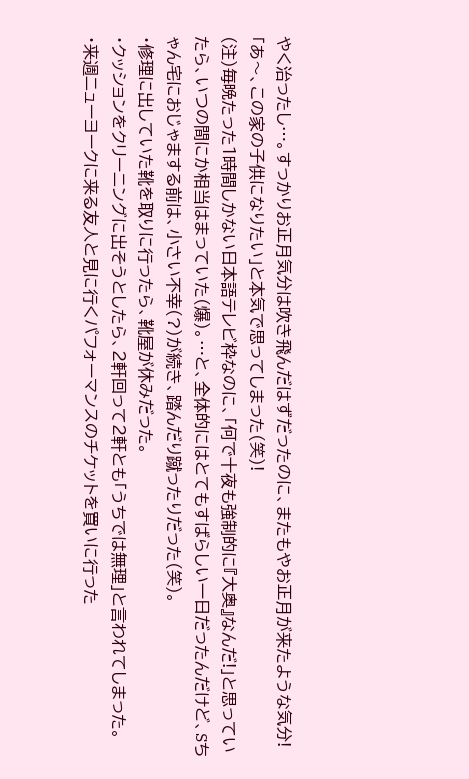やく治ったし…。すっかりお正月気分は吹き飛んだはずだったのに、またもやお正月が来たような気分!
「あ〜、この家の子供になりたい」と本気で思ってしまった(笑)!
(注)毎晩たった1時間しかない日本語テレビ枠なのに、「何で十夜も強制的に『大奥』なんだ!」と思っていたら、いつの間にか相当はまっていた(爆)。…と、全体的にはとてもすばらしい一日だったんだけど、Sちゃん宅におじゃまする前は、小さい不幸(?)が続き、踏んだり蹴ったりだった(笑)。
・修理に出していた靴を取りに行ったら、靴屋が休みだった。
・クッションをクリーニングに出そうとしたら、2軒回って2軒とも「うちでは無理」と言われてしまった。
・来週ニューヨークに来る友人と見に行くパフォーマンスのチケットを買いに行った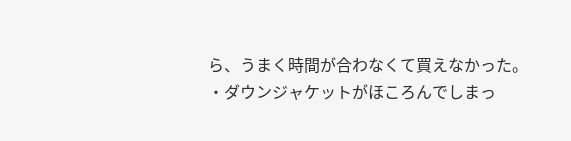ら、うまく時間が合わなくて買えなかった。
・ダウンジャケットがほころんでしまっ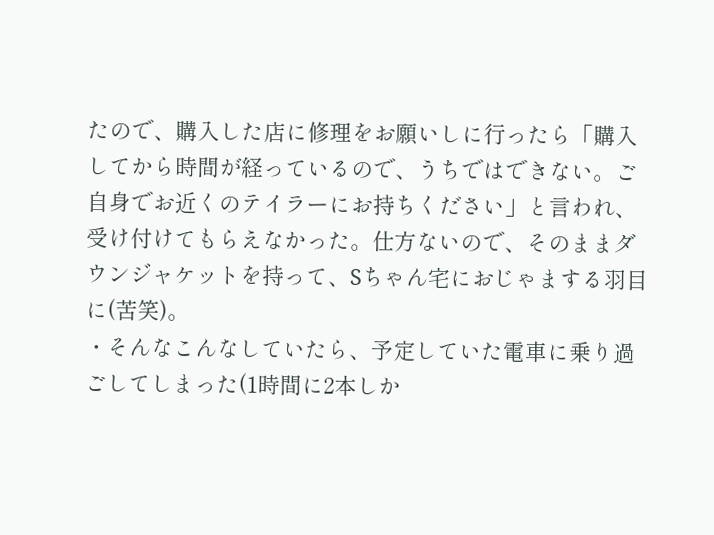たので、購入した店に修理をお願いしに行ったら「購入してから時間が経っているので、うちではできない。ご自身でお近くのテイラーにお持ちください」と言われ、受け付けてもらえなかった。仕方ないので、そのままダウンジャケットを持って、Sちゃん宅におじゃまする羽目に(苦笑)。
・そんなこんなしていたら、予定していた電車に乗り過ごしてしまった(1時間に2本しか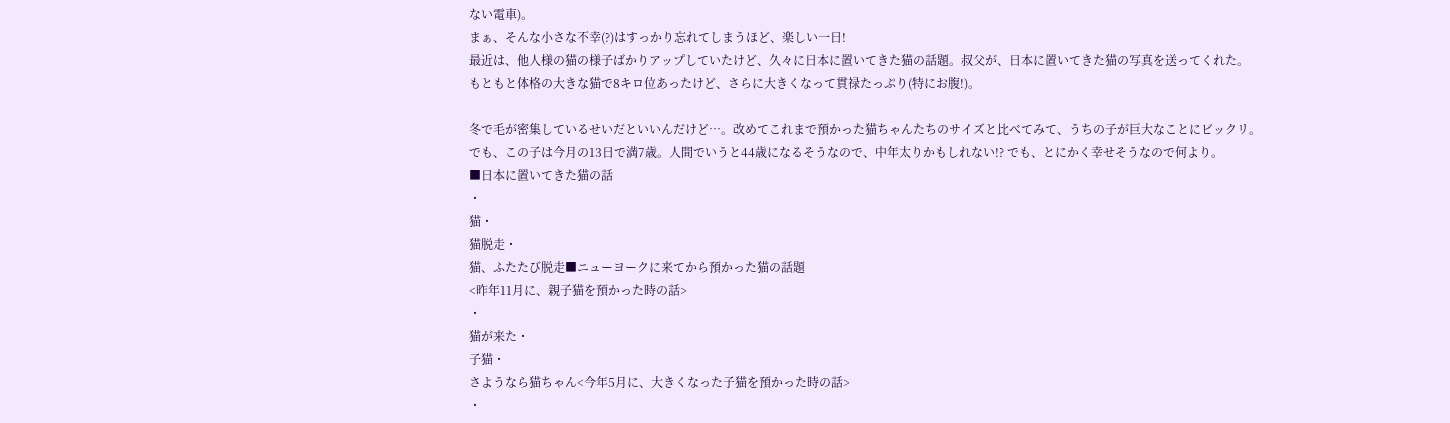ない電車)。
まぁ、そんな小さな不幸(?)はすっかり忘れてしまうほど、楽しい一日!
最近は、他人様の猫の様子ばかりアップしていたけど、久々に日本に置いてきた猫の話題。叔父が、日本に置いてきた猫の写真を送ってくれた。
もともと体格の大きな猫で8キロ位あったけど、さらに大きくなって貫禄たっぷり(特にお腹!)。

冬で毛が密集しているせいだといいんだけど…。改めてこれまで預かった猫ちゃんたちのサイズと比べてみて、うちの子が巨大なことにビックリ。
でも、この子は今月の13日で満7歳。人間でいうと44歳になるそうなので、中年太りかもしれない!? でも、とにかく幸せそうなので何より。
■日本に置いてきた猫の話
・
猫・
猫脱走・
猫、ふたたび脱走■ニューヨークに来てから預かった猫の話題
<昨年11月に、親子猫を預かった時の話>
・
猫が来た・
子猫・
さようなら猫ちゃん<今年5月に、大きくなった子猫を預かった時の話>
・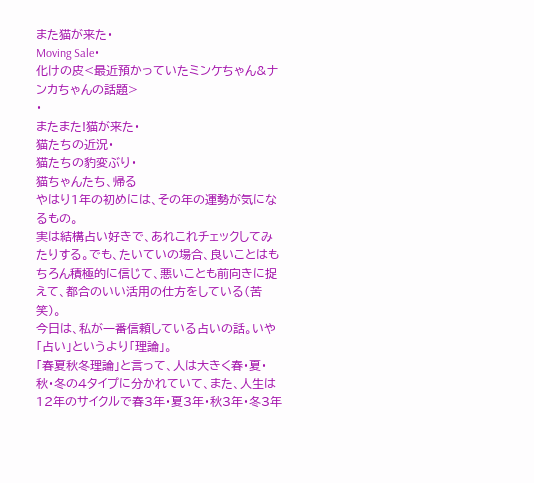また猫が来た・
Moving Sale・
化けの皮<最近預かっていたミンケちゃん&ナンカちゃんの話題>
・
またまた!猫が来た・
猫たちの近況・
猫たちの豹変ぶり・
猫ちゃんたち、帰る
やはり1年の初めには、その年の運勢が気になるもの。
実は結構占い好きで、あれこれチェックしてみたりする。でも、たいていの場合、良いことはもちろん積極的に信じて、悪いことも前向きに捉えて、都合のいい活用の仕方をしている(苦笑)。
今日は、私が一番信頼している占いの話。いや「占い」というより「理論」。
「春夏秋冬理論」と言って、人は大きく春・夏・秋・冬の4タイプに分かれていて、また、人生は12年のサイクルで春3年・夏3年・秋3年・冬3年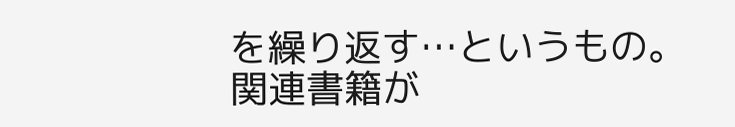を繰り返す…というもの。
関連書籍が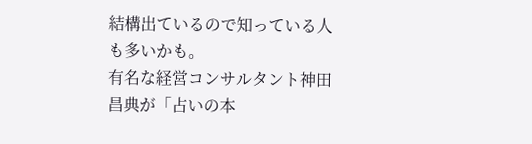結構出ているので知っている人も多いかも。
有名な経営コンサルタント神田昌典が「占いの本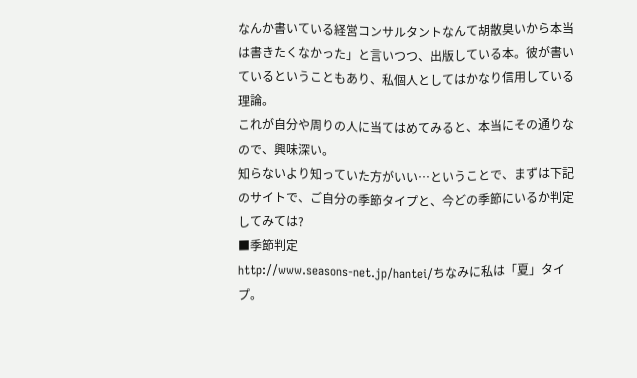なんか書いている経営コンサルタントなんて胡散臭いから本当は書きたくなかった」と言いつつ、出版している本。彼が書いているということもあり、私個人としてはかなり信用している理論。
これが自分や周りの人に当てはめてみると、本当にその通りなので、興味深い。
知らないより知っていた方がいい…ということで、まずは下記のサイトで、ご自分の季節タイプと、今どの季節にいるか判定してみては?
■季節判定
http://www.seasons-net.jp/hantei/ちなみに私は「夏」タイプ。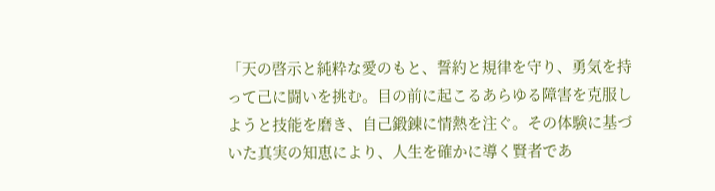「天の啓示と純粋な愛のもと、誓約と規律を守り、勇気を持って己に闘いを挑む。目の前に起こるあらゆる障害を克服しようと技能を磨き、自己鍛錬に情熱を注ぐ。その体験に基づいた真実の知恵により、人生を確かに導く賢者であ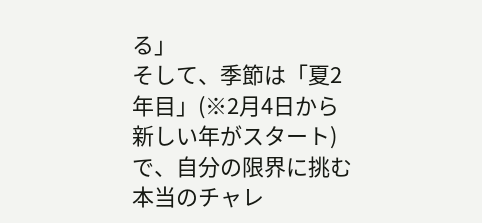る」
そして、季節は「夏2年目」(※2月4日から新しい年がスタート)で、自分の限界に挑む本当のチャレ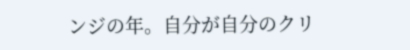ンジの年。自分が自分のクリ